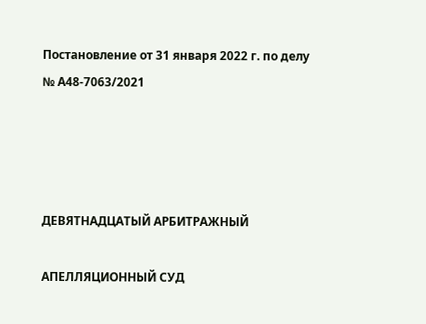Постановление от 31 января 2022 г. по делу № А48-7063/2021




ДЕВЯТНАДЦАТЫЙ АРБИТРАЖНЫЙ

АПЕЛЛЯЦИОННЫЙ СУД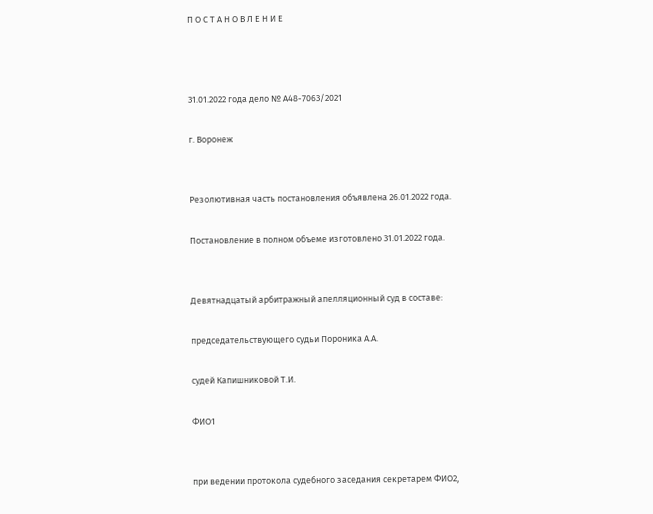П О С Т А Н О В Л Е Н И Е



31.01.2022 года дело № А48-7063/2021

г. Воронеж


Резолютивная часть постановления объявлена 26.01.2022 года.

Постановление в полном объеме изготовлено 31.01.2022 года.


Девятнадцатый арбитражный апелляционный суд в составе:

председательствующего судьи Пороника А.А.

судей Капишниковой Т.И.

ФИО1


при ведении протокола судебного заседания секретарем ФИО2,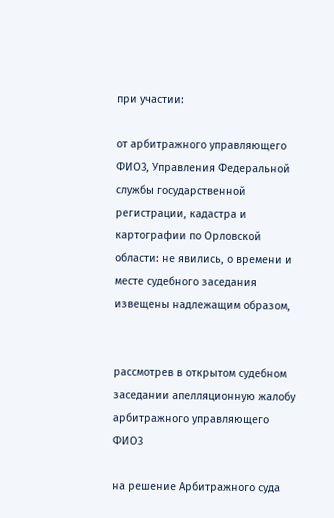при участии:

от арбитражного управляющего ФИО3, Управления Федеральной службы государственной регистрации, кадастра и картографии по Орловской области: не явились, о времени и месте судебного заседания извещены надлежащим образом,


рассмотрев в открытом судебном заседании апелляционную жалобу арбитражного управляющего ФИО3

на решение Арбитражного суда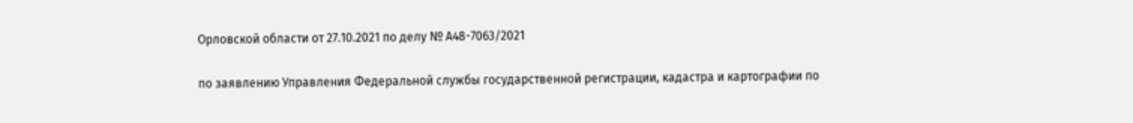Орловской области от 27.10.2021 по делу № А48-7063/2021

по заявлению Управления Федеральной службы государственной регистрации, кадастра и картографии по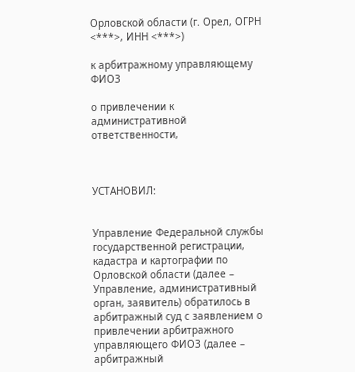Орловской области (г. Орел, ОГРН <***>, ИНН <***>)

к арбитражному управляющему ФИО3

о привлечении к административной ответственности,



УСТАНОВИЛ:


Управление Федеральной службы государственной регистрации, кадастра и картографии по Орловской области (далее – Управление, административный орган, заявитель) обратилось в арбитражный суд с заявлением о привлечении арбитражного управляющего ФИО3 (далее – арбитражный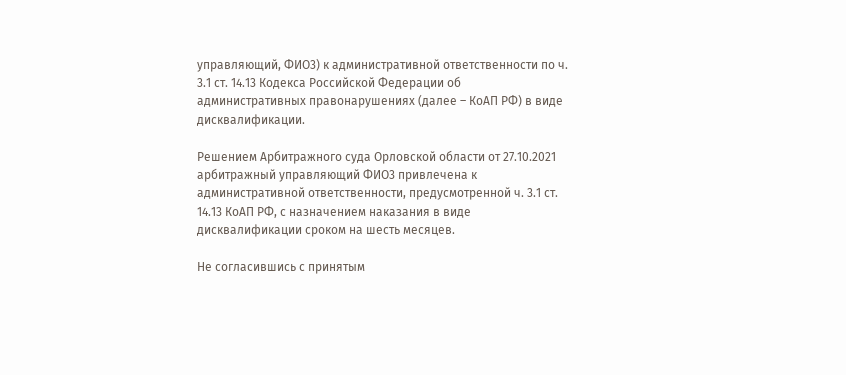управляющий, ФИО3) к административной ответственности по ч. 3.1 ст. 14.13 Кодекса Российской Федерации об административных правонарушениях (далее – КоАП РФ) в виде дисквалификации.

Решением Арбитражного суда Орловской области от 27.10.2021 арбитражный управляющий ФИО3 привлечена к административной ответственности, предусмотренной ч. 3.1 ст. 14.13 КоАП РФ, с назначением наказания в виде дисквалификации сроком на шесть месяцев.

Не согласившись с принятым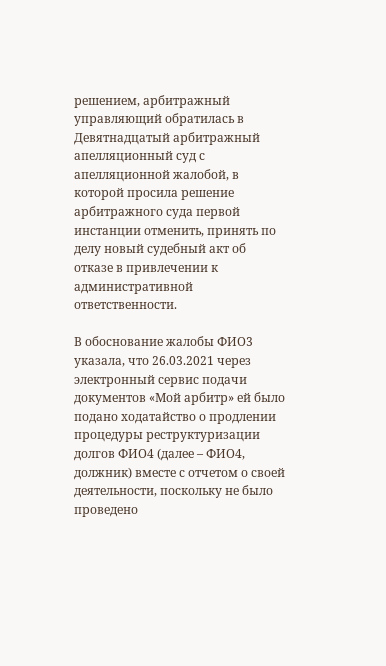решением, арбитражный управляющий обратилась в Девятнадцатый арбитражный апелляционный суд с апелляционной жалобой, в которой просила решение арбитражного суда первой инстанции отменить, принять по делу новый судебный акт об отказе в привлечении к административной ответственности.

В обоснование жалобы ФИО3 указала, что 26.03.2021 через электронный сервис подачи документов «Мой арбитр» ей было подано ходатайство о продлении процедуры реструктуризации долгов ФИО4 (далее – ФИО4, должник) вместе с отчетом о своей деятельности, поскольку не было проведено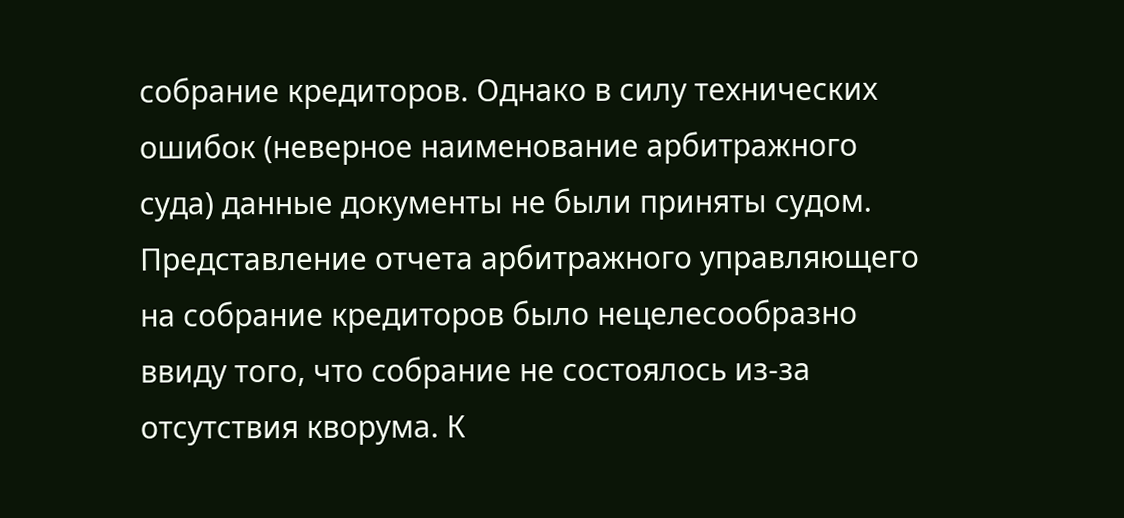собрание кредиторов. Однако в силу технических ошибок (неверное наименование арбитражного суда) данные документы не были приняты судом. Представление отчета арбитражного управляющего на собрание кредиторов было нецелесообразно ввиду того, что собрание не состоялось из-за отсутствия кворума. К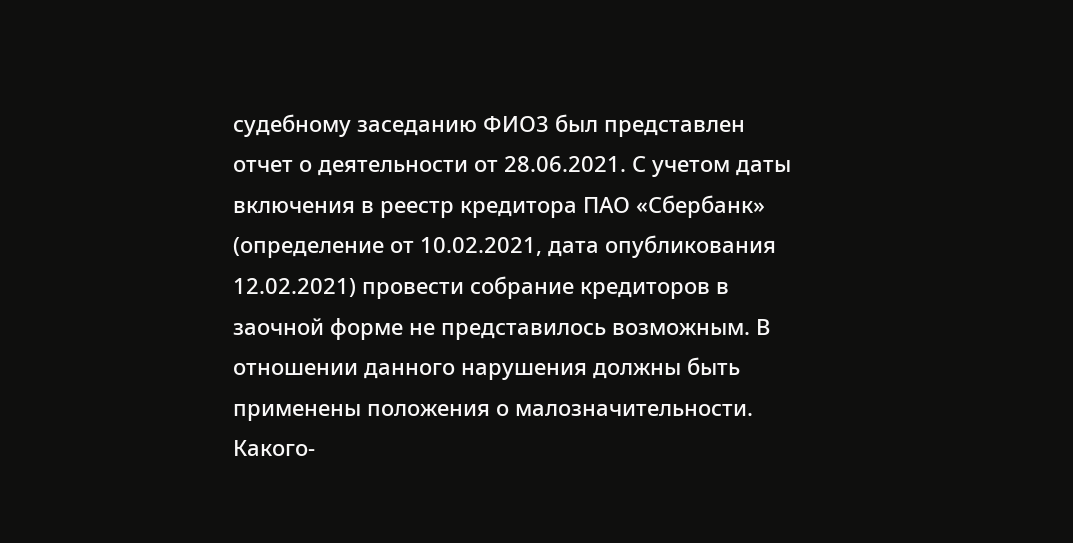судебному заседанию ФИО3 был представлен отчет о деятельности от 28.06.2021. С учетом даты включения в реестр кредитора ПАО «Сбербанк» (определение от 10.02.2021, дата опубликования 12.02.2021) провести собрание кредиторов в заочной форме не представилось возможным. В отношении данного нарушения должны быть применены положения о малозначительности. Какого-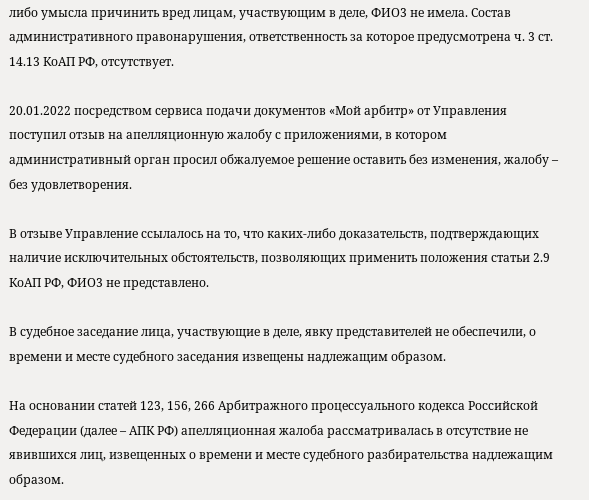либо умысла причинить вред лицам, участвующим в деле, ФИО3 не имела. Состав административного правонарушения, ответственность за которое предусмотрена ч. 3 ст. 14.13 КоАП РФ, отсутствует.

20.01.2022 посредством сервиса подачи документов «Мой арбитр» от Управления поступил отзыв на апелляционную жалобу с приложениями, в котором административный орган просил обжалуемое решение оставить без изменения, жалобу – без удовлетворения.

В отзыве Управление ссылалось на то, что каких-либо доказательств, подтверждающих наличие исключительных обстоятельств, позволяющих применить положения статьи 2.9 КоАП РФ, ФИО3 не представлено.

В судебное заседание лица, участвующие в деле, явку представителей не обеспечили, о времени и месте судебного заседания извещены надлежащим образом.

На основании статей 123, 156, 266 Арбитражного процессуального кодекса Российской Федерации (далее – АПК РФ) апелляционная жалоба рассматривалась в отсутствие не явившихся лиц, извещенных о времени и месте судебного разбирательства надлежащим образом.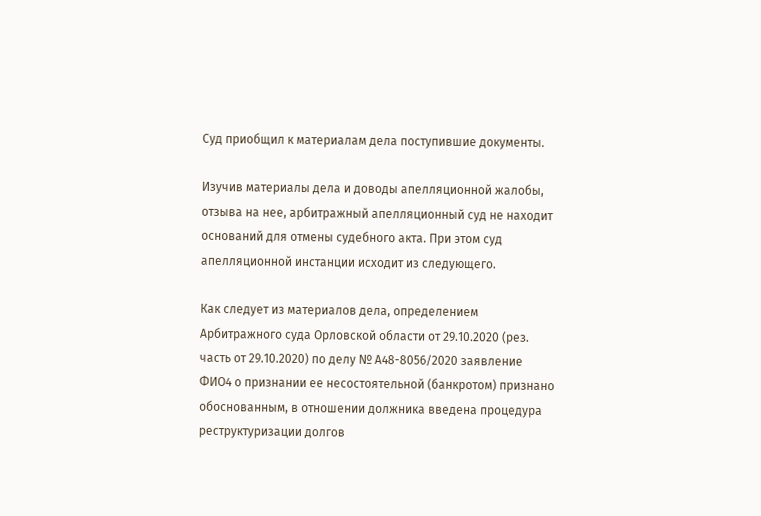Суд приобщил к материалам дела поступившие документы.

Изучив материалы дела и доводы апелляционной жалобы, отзыва на нее, арбитражный апелляционный суд не находит оснований для отмены судебного акта. При этом суд апелляционной инстанции исходит из следующего.

Как следует из материалов дела, определением Арбитражного суда Орловской области от 29.10.2020 (рез. часть от 29.10.2020) по делу № А48-8056/2020 заявление ФИО4 о признании ее несостоятельной (банкротом) признано обоснованным, в отношении должника введена процедура реструктуризации долгов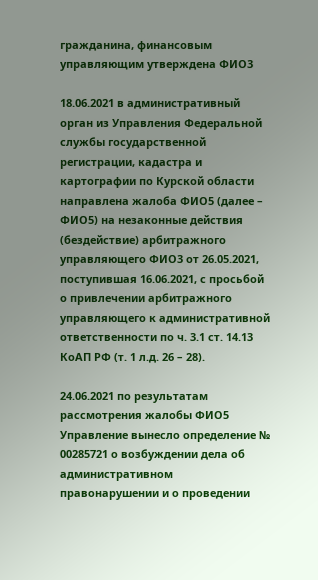гражданина, финансовым управляющим утверждена ФИО3

18.06.2021 в административный орган из Управления Федеральной службы государственной регистрации, кадастра и картографии по Курской области направлена жалоба ФИО5 (далее – ФИО5) на незаконные действия (бездействие) арбитражного управляющего ФИО3 от 26.05.2021, поступившая 16.06.2021, с просьбой о привлечении арбитражного управляющего к административной ответственности по ч. 3.1 ст. 14.13 КоАП РФ (т. 1 л.д. 26 – 28).

24.06.2021 по результатам рассмотрения жалобы ФИО5 Управление вынесло определение № 00285721 о возбуждении дела об административном правонарушении и о проведении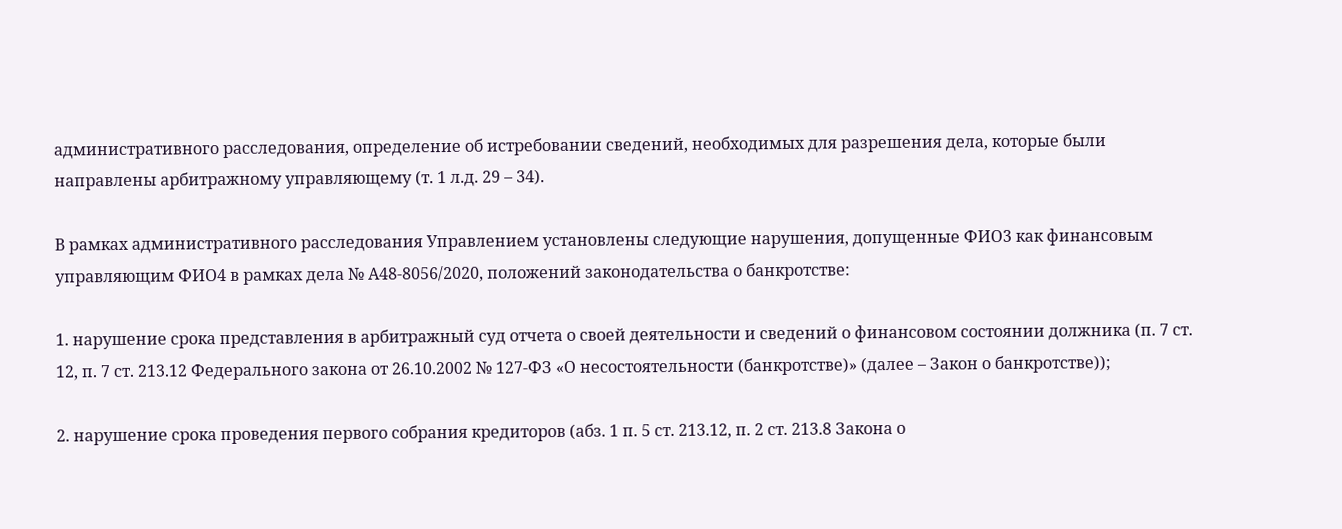административного расследования, определение об истребовании сведений, необходимых для разрешения дела, которые были направлены арбитражному управляющему (т. 1 л.д. 29 – 34).

В рамках административного расследования Управлением установлены следующие нарушения, допущенные ФИО3 как финансовым управляющим ФИО4 в рамках дела № А48-8056/2020, положений законодательства о банкротстве:

1. нарушение срока представления в арбитражный суд отчета о своей деятельности и сведений о финансовом состоянии должника (п. 7 ст. 12, п. 7 ст. 213.12 Федерального закона от 26.10.2002 № 127-ФЗ «О несостоятельности (банкротстве)» (далее – Закон о банкротстве));

2. нарушение срока проведения первого собрания кредиторов (абз. 1 п. 5 ст. 213.12, п. 2 ст. 213.8 Закона о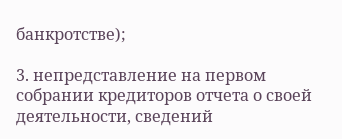банкротстве);

3. непредставление на первом собрании кредиторов отчета о своей деятельности, сведений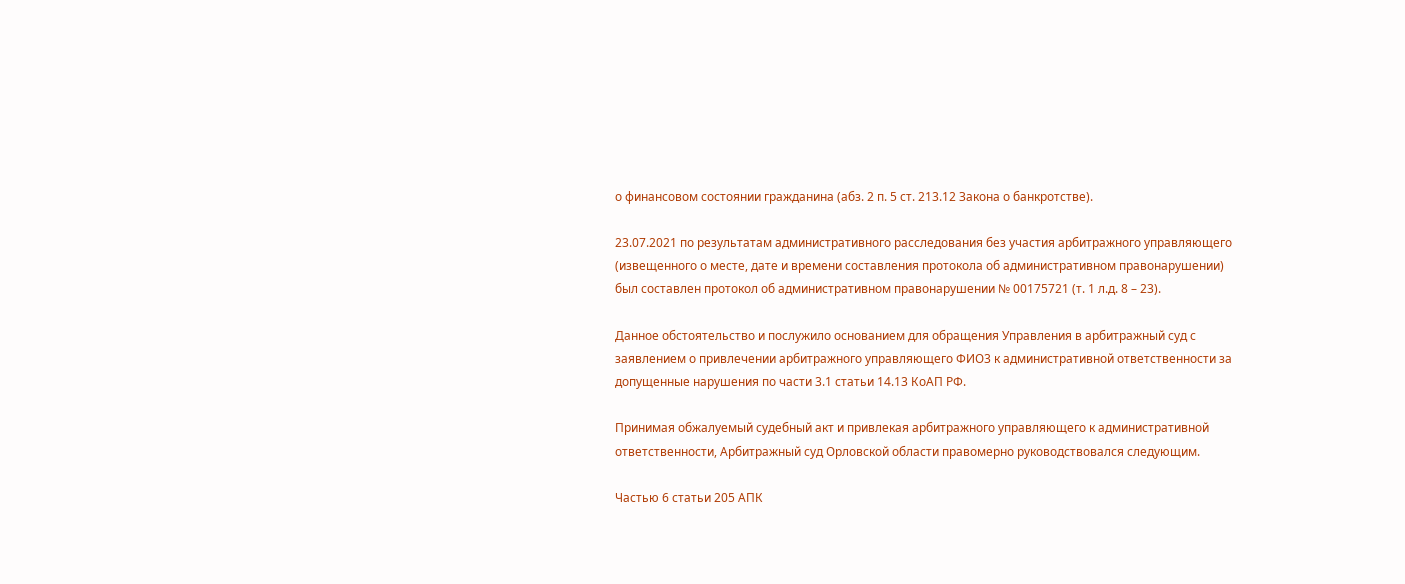о финансовом состоянии гражданина (абз. 2 п. 5 ст. 213.12 Закона о банкротстве).

23.07.2021 по результатам административного расследования без участия арбитражного управляющего (извещенного о месте, дате и времени составления протокола об административном правонарушении) был составлен протокол об административном правонарушении № 00175721 (т. 1 л.д. 8 – 23).

Данное обстоятельство и послужило основанием для обращения Управления в арбитражный суд с заявлением о привлечении арбитражного управляющего ФИО3 к административной ответственности за допущенные нарушения по части 3.1 статьи 14.13 КоАП РФ.

Принимая обжалуемый судебный акт и привлекая арбитражного управляющего к административной ответственности, Арбитражный суд Орловской области правомерно руководствовался следующим.

Частью 6 статьи 205 АПК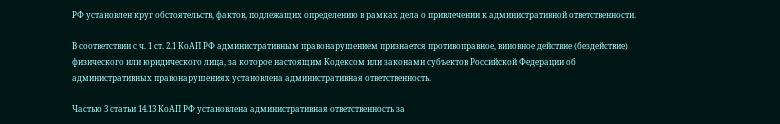РФ установлен круг обстоятельств, фактов, подлежащих определению в рамках дела о привлечении к административной ответственности.

В соответствии с ч. 1 ст. 2.1 КоАП РФ административным правонарушением признается противоправное, виновное действие (бездействие) физического или юридического лица, за которое настоящим Кодексом или законами субъектов Российской Федерации об административных правонарушениях установлена административная ответственность.

Частью 3 статьи 14.13 КоАП РФ установлена административная ответственность за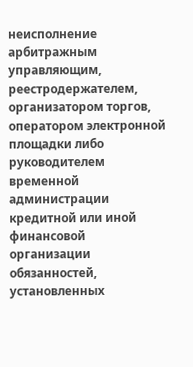неисполнение арбитражным управляющим, реестродержателем, организатором торгов, оператором электронной площадки либо руководителем временной администрации кредитной или иной финансовой организации обязанностей, установленных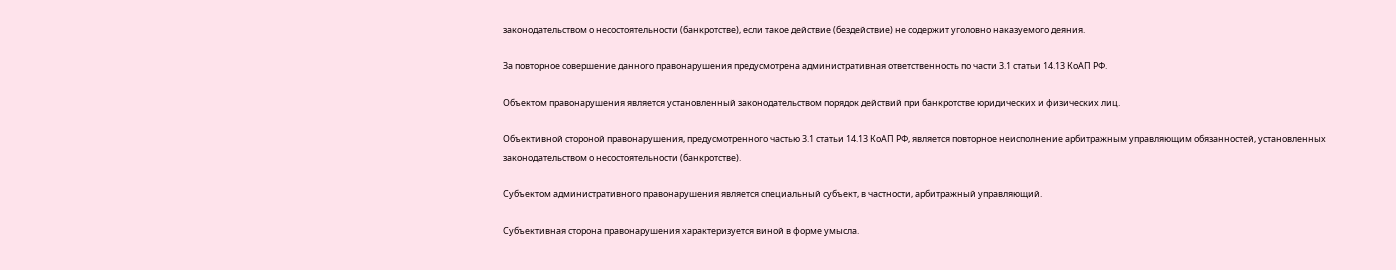законодательством о несостоятельности (банкротстве), если такое действие (бездействие) не содержит уголовно наказуемого деяния.

За повторное совершение данного правонарушения предусмотрена административная ответственность по части 3.1 статьи 14.13 КоАП РФ.

Объектом правонарушения является установленный законодательством порядок действий при банкротстве юридических и физических лиц.

Объективной стороной правонарушения, предусмотренного частью 3.1 статьи 14.13 КоАП РФ, является повторное неисполнение арбитражным управляющим обязанностей, установленных законодательством о несостоятельности (банкротстве).

Субъектом административного правонарушения является специальный субъект, в частности, арбитражный управляющий.

Субъективная сторона правонарушения характеризуется виной в форме умысла.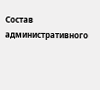Состав административного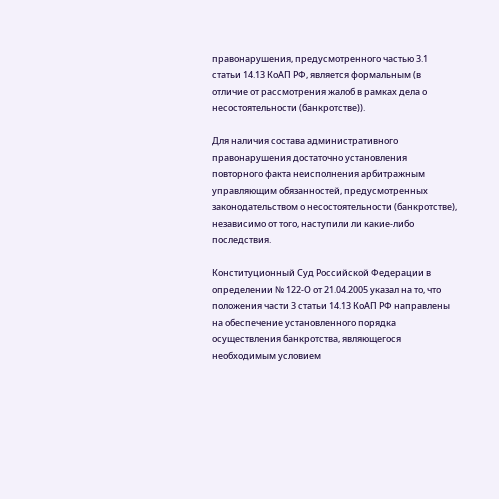правонарушения, предусмотренного частью 3.1 статьи 14.13 КоАП РФ, является формальным (в отличие от рассмотрения жалоб в рамках дела о несостоятельности (банкротстве)).

Для наличия состава административного правонарушения достаточно установления повторного факта неисполнения арбитражным управляющим обязанностей, предусмотренных законодательством о несостоятельности (банкротстве), независимо от того, наступили ли какие-либо последствия.

Конституционный Суд Российской Федерации в определении № 122-О от 21.04.2005 указал на то, что положения части 3 статьи 14.13 КоАП РФ направлены на обеспечение установленного порядка осуществления банкротства, являющегося необходимым условием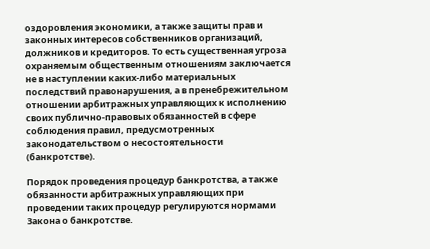оздоровления экономики, а также защиты прав и законных интересов собственников организаций, должников и кредиторов. То есть существенная угроза охраняемым общественным отношениям заключается не в наступлении каких-либо материальных последствий правонарушения, а в пренебрежительном отношении арбитражных управляющих к исполнению своих публично-правовых обязанностей в сфере соблюдения правил, предусмотренных законодательством о несостоятельности (банкротстве).

Порядок проведения процедур банкротства, а также обязанности арбитражных управляющих при проведении таких процедур регулируются нормами Закона о банкротстве.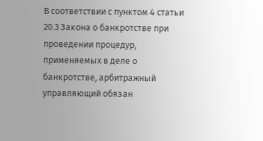В соответствии с пунктом 4 статьи 20.3 Закона о банкротстве при проведении процедур, применяемых в деле о банкротстве, арбитражный управляющий обязан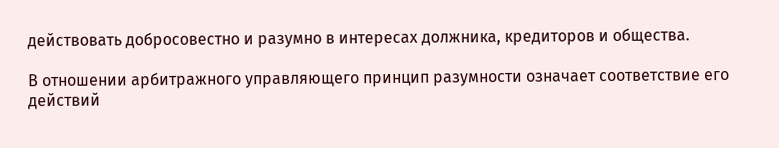действовать добросовестно и разумно в интересах должника, кредиторов и общества.

В отношении арбитражного управляющего принцип разумности означает соответствие его действий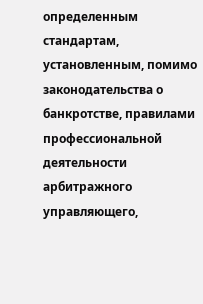определенным стандартам, установленным, помимо законодательства о банкротстве, правилами профессиональной деятельности арбитражного управляющего,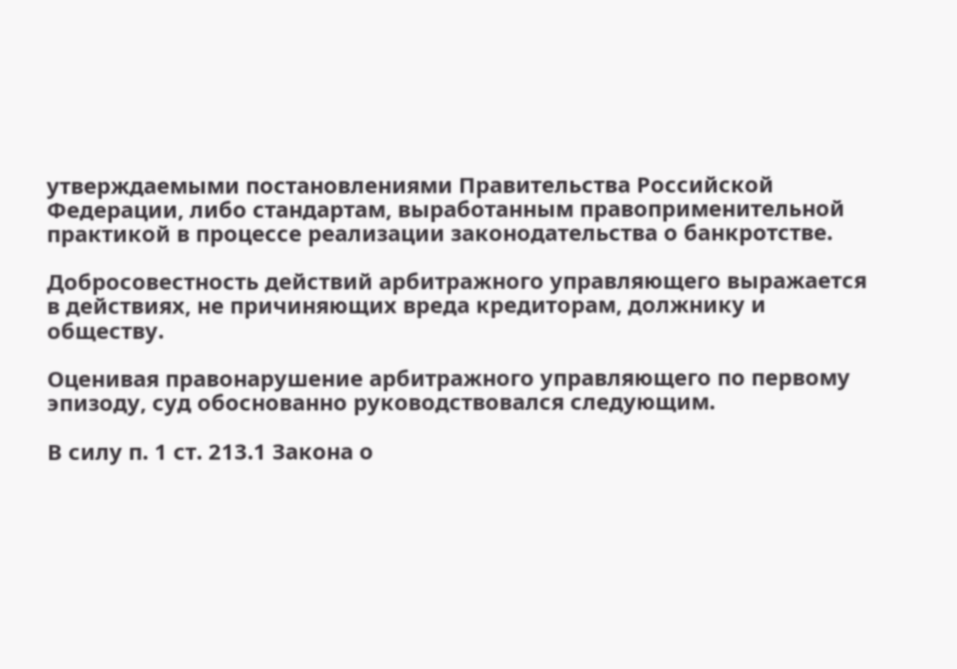утверждаемыми постановлениями Правительства Российской Федерации, либо стандартам, выработанным правоприменительной практикой в процессе реализации законодательства о банкротстве.

Добросовестность действий арбитражного управляющего выражается в действиях, не причиняющих вреда кредиторам, должнику и обществу.

Оценивая правонарушение арбитражного управляющего по первому эпизоду, суд обоснованно руководствовался следующим.

В силу п. 1 ст. 213.1 Закона о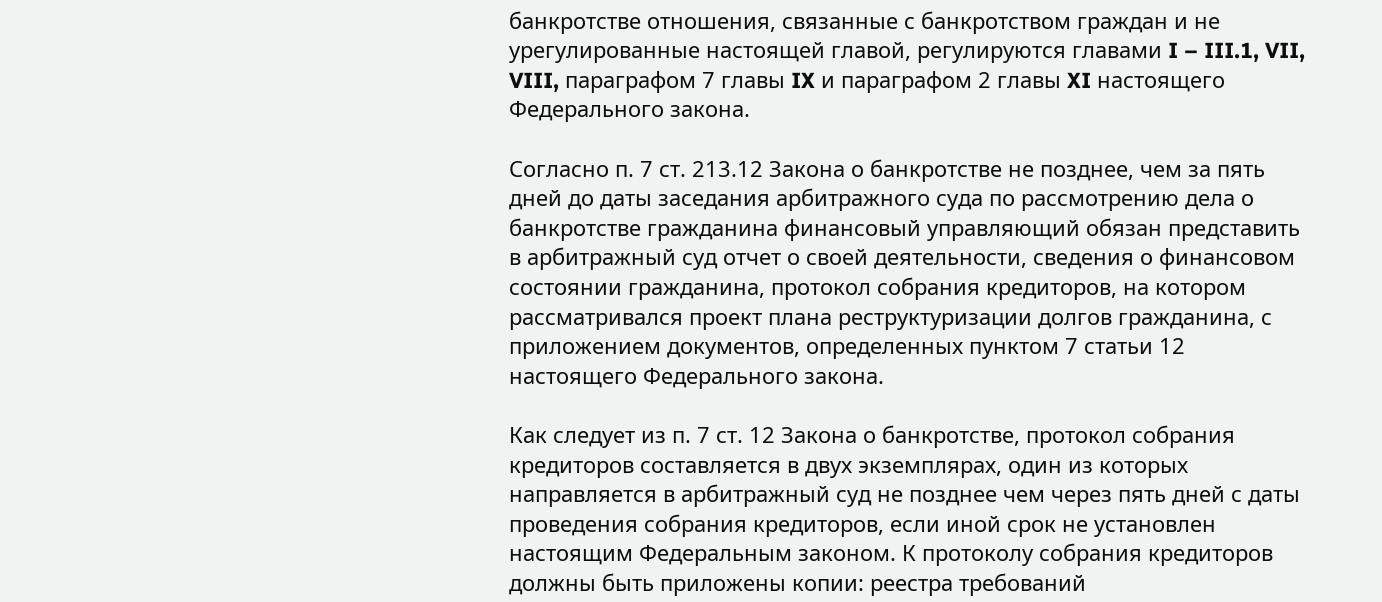банкротстве отношения, связанные с банкротством граждан и не урегулированные настоящей главой, регулируются главами I – III.1, VII, VIII, параграфом 7 главы IX и параграфом 2 главы XI настоящего Федерального закона.

Согласно п. 7 ст. 213.12 Закона о банкротстве не позднее, чем за пять дней до даты заседания арбитражного суда по рассмотрению дела о банкротстве гражданина финансовый управляющий обязан представить в арбитражный суд отчет о своей деятельности, сведения о финансовом состоянии гражданина, протокол собрания кредиторов, на котором рассматривался проект плана реструктуризации долгов гражданина, с приложением документов, определенных пунктом 7 статьи 12 настоящего Федерального закона.

Как следует из п. 7 ст. 12 Закона о банкротстве, протокол собрания кредиторов составляется в двух экземплярах, один из которых направляется в арбитражный суд не позднее чем через пять дней с даты проведения собрания кредиторов, если иной срок не установлен настоящим Федеральным законом. К протоколу собрания кредиторов должны быть приложены копии: реестра требований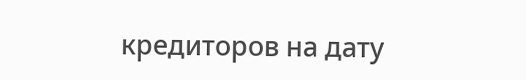кредиторов на дату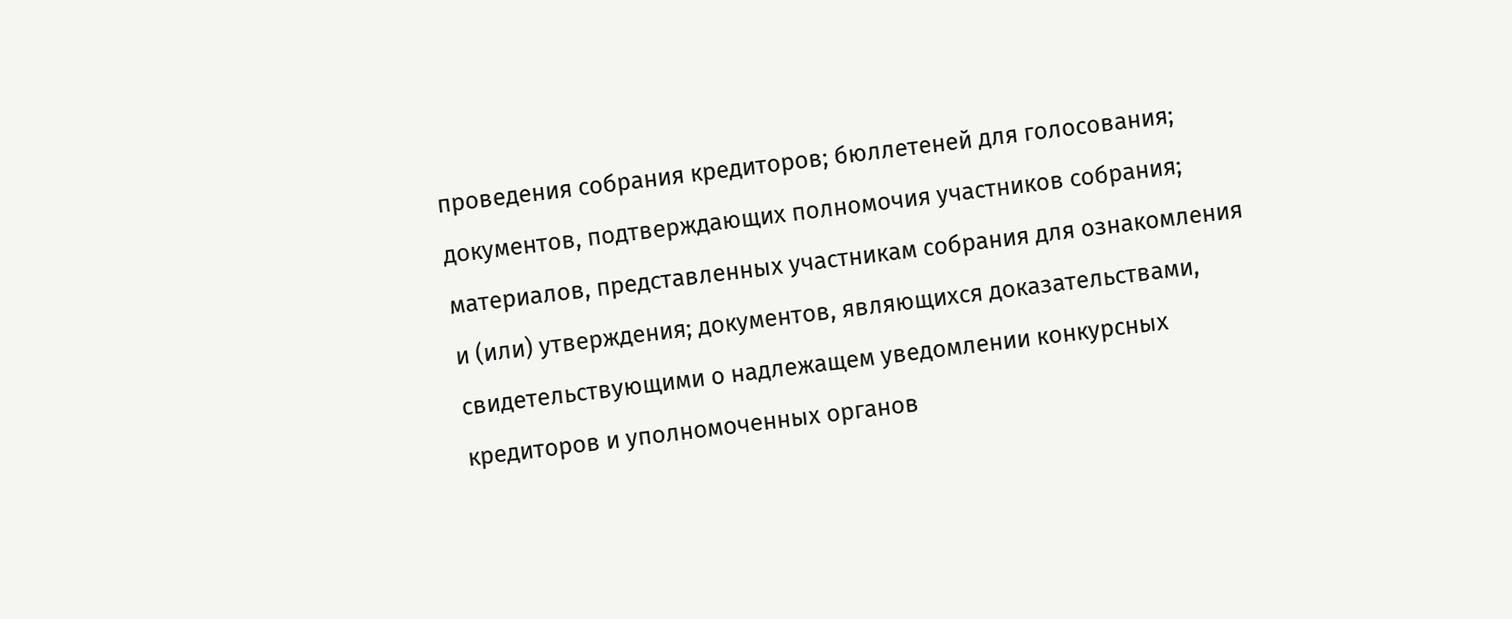проведения собрания кредиторов; бюллетеней для голосования; документов, подтверждающих полномочия участников собрания; материалов, представленных участникам собрания для ознакомления и (или) утверждения; документов, являющихся доказательствами, свидетельствующими о надлежащем уведомлении конкурсных кредиторов и уполномоченных органов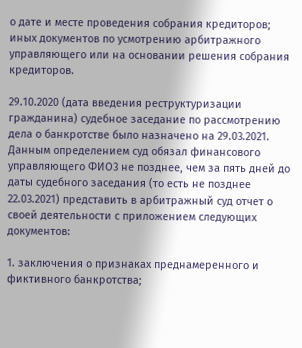о дате и месте проведения собрания кредиторов; иных документов по усмотрению арбитражного управляющего или на основании решения собрания кредиторов.

29.10.2020 (дата введения реструктуризации гражданина) судебное заседание по рассмотрению дела о банкротстве было назначено на 29.03.2021. Данным определением суд обязал финансового управляющего ФИО3 не позднее, чем за пять дней до даты судебного заседания (то есть не позднее 22.03.2021) представить в арбитражный суд отчет о своей деятельности с приложением следующих документов:

1. заключения о признаках преднамеренного и фиктивного банкротства;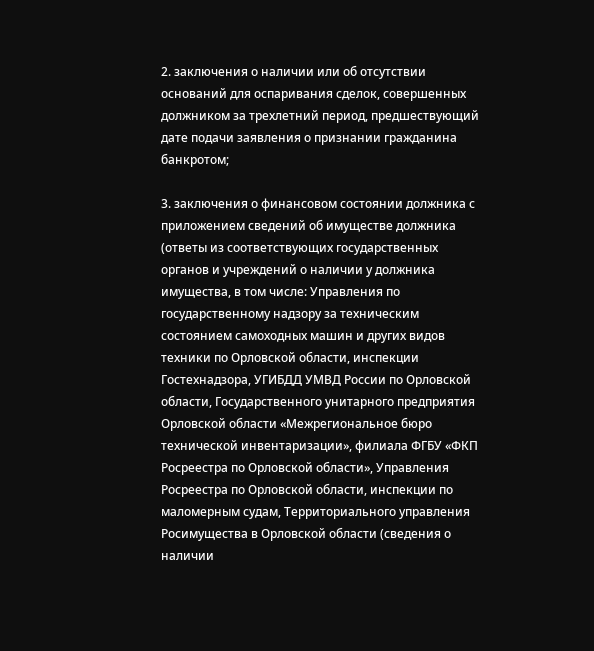2. заключения о наличии или об отсутствии оснований для оспаривания сделок, совершенных должником за трехлетний период, предшествующий дате подачи заявления о признании гражданина банкротом;

3. заключения о финансовом состоянии должника с приложением сведений об имуществе должника (ответы из соответствующих государственных органов и учреждений о наличии у должника имущества, в том числе: Управления по государственному надзору за техническим состоянием самоходных машин и других видов техники по Орловской области, инспекции Гостехнадзора, УГИБДД УМВД России по Орловской области, Государственного унитарного предприятия Орловской области «Межрегиональное бюро технической инвентаризации», филиала ФГБУ «ФКП Росреестра по Орловской области», Управления Росреестра по Орловской области, инспекции по маломерным судам, Территориального управления Росимущества в Орловской области (сведения о наличии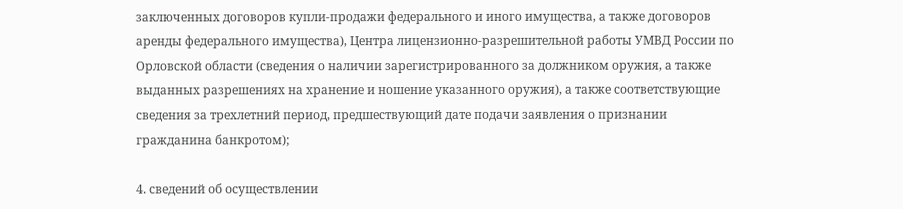заключенных договоров купли-продажи федерального и иного имущества, а также договоров аренды федерального имущества), Центра лицензионно-разрешительной работы УМВД России по Орловской области (сведения о наличии зарегистрированного за должником оружия, а также выданных разрешениях на хранение и ношение указанного оружия), а также соответствующие сведения за трехлетний период, предшествующий дате подачи заявления о признании гражданина банкротом);

4. сведений об осуществлении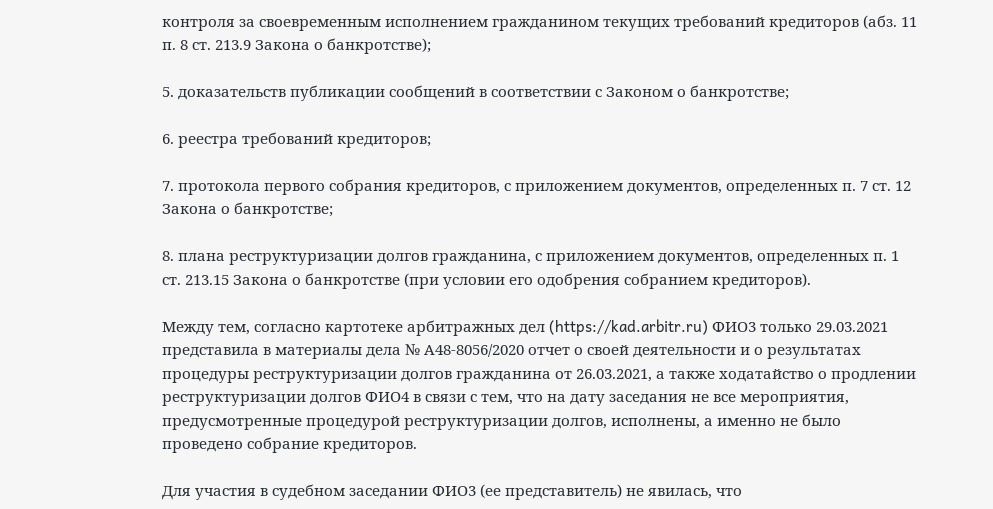контроля за своевременным исполнением гражданином текущих требований кредиторов (абз. 11 п. 8 ст. 213.9 Закона о банкротстве);

5. доказательств публикации сообщений в соответствии с Законом о банкротстве;

6. реестра требований кредиторов;

7. протокола первого собрания кредиторов, с приложением документов, определенных п. 7 ст. 12 Закона о банкротстве;

8. плана реструктуризации долгов гражданина, с приложением документов, определенных п. 1 ст. 213.15 Закона о банкротстве (при условии его одобрения собранием кредиторов).

Между тем, согласно картотеке арбитражных дел (https://kad.arbitr.ru) ФИО3 только 29.03.2021 представила в материалы дела № А48-8056/2020 отчет о своей деятельности и о результатах процедуры реструктуризации долгов гражданина от 26.03.2021, а также ходатайство о продлении реструктуризации долгов ФИО4 в связи с тем, что на дату заседания не все мероприятия, предусмотренные процедурой реструктуризации долгов, исполнены, а именно не было проведено собрание кредиторов.

Для участия в судебном заседании ФИО3 (ее представитель) не явилась, что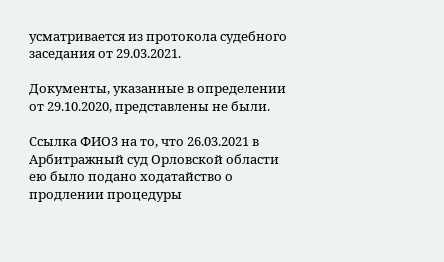усматривается из протокола судебного заседания от 29.03.2021.

Документы, указанные в определении от 29.10.2020, представлены не были.

Ссылка ФИО3 на то, что 26.03.2021 в Арбитражный суд Орловской области ею было подано ходатайство о продлении процедуры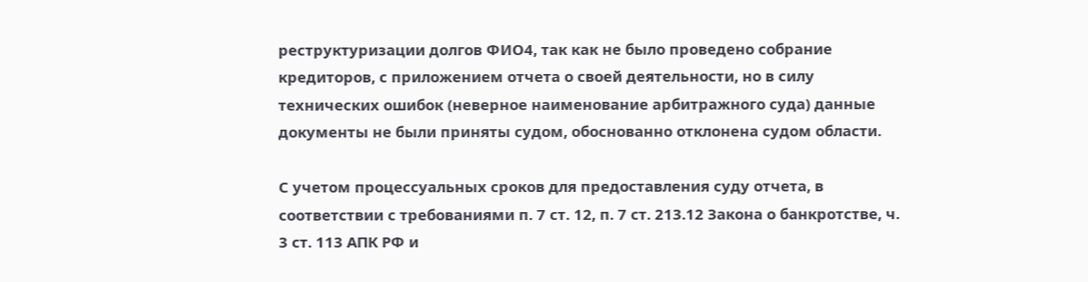реструктуризации долгов ФИО4, так как не было проведено собрание кредиторов, с приложением отчета о своей деятельности, но в силу технических ошибок (неверное наименование арбитражного суда) данные документы не были приняты судом, обоснованно отклонена судом области.

С учетом процессуальных сроков для предоставления суду отчета, в соответствии с требованиями п. 7 ст. 12, п. 7 ст. 213.12 Закона о банкротстве, ч. 3 ст. 113 АПК РФ и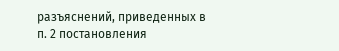разъяснений, приведенных в п. 2 постановления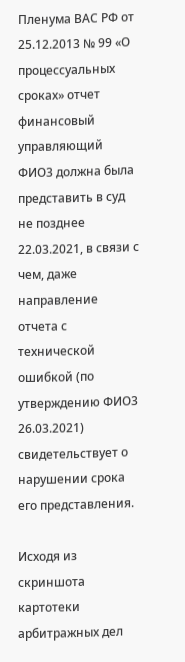Пленума ВАС РФ от 25.12.2013 № 99 «О процессуальных сроках» отчет финансовый управляющий ФИО3 должна была представить в суд не позднее 22.03.2021, в связи с чем, даже направление отчета с технической ошибкой (по утверждению ФИО3 26.03.2021) свидетельствует о нарушении срока его представления.

Исходя из скриншота картотеки арбитражных дел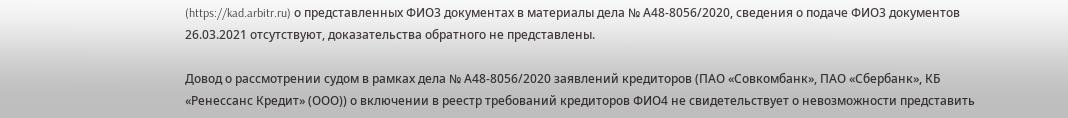(https://kad.arbitr.ru) о представленных ФИО3 документах в материалы дела № А48-8056/2020, сведения о подаче ФИО3 документов 26.03.2021 отсутствуют, доказательства обратного не представлены.

Довод о рассмотрении судом в рамках дела № А48-8056/2020 заявлений кредиторов (ПАО «Совкомбанк», ПАО «Сбербанк», КБ «Ренессанс Кредит» (ООО)) о включении в реестр требований кредиторов ФИО4 не свидетельствует о невозможности представить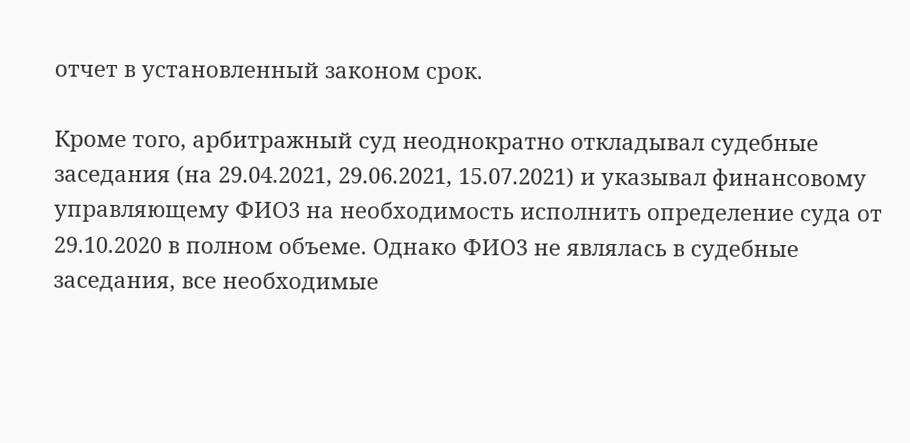отчет в установленный законом срок.

Кроме того, арбитражный суд неоднократно откладывал судебные заседания (на 29.04.2021, 29.06.2021, 15.07.2021) и указывал финансовому управляющему ФИО3 на необходимость исполнить определение суда от 29.10.2020 в полном объеме. Однако ФИО3 не являлась в судебные заседания, все необходимые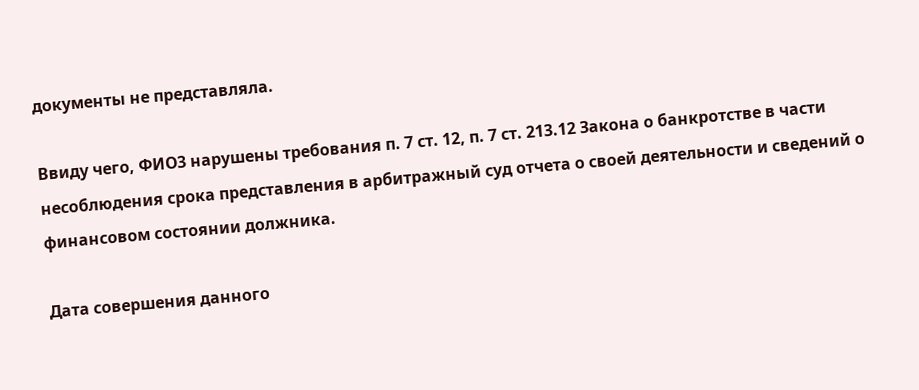документы не представляла.

Ввиду чего, ФИО3 нарушены требования п. 7 ст. 12, п. 7 ст. 213.12 Закона о банкротстве в части несоблюдения срока представления в арбитражный суд отчета о своей деятельности и сведений о финансовом состоянии должника.

Дата совершения данного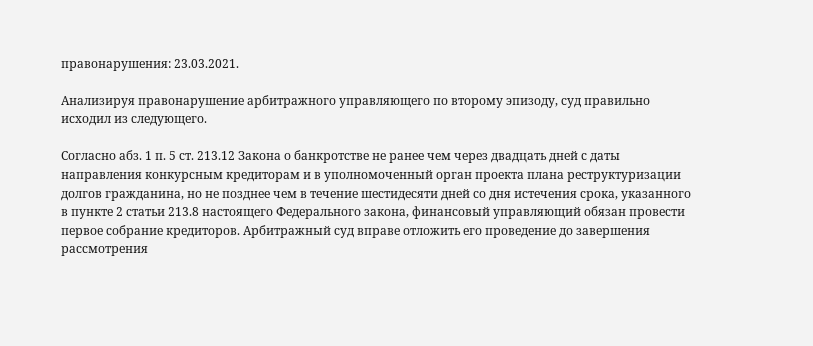правонарушения: 23.03.2021.

Анализируя правонарушение арбитражного управляющего по второму эпизоду, суд правильно исходил из следующего.

Согласно абз. 1 п. 5 ст. 213.12 Закона о банкротстве не ранее чем через двадцать дней с даты направления конкурсным кредиторам и в уполномоченный орган проекта плана реструктуризации долгов гражданина, но не позднее чем в течение шестидесяти дней со дня истечения срока, указанного в пункте 2 статьи 213.8 настоящего Федерального закона, финансовый управляющий обязан провести первое собрание кредиторов. Арбитражный суд вправе отложить его проведение до завершения рассмотрения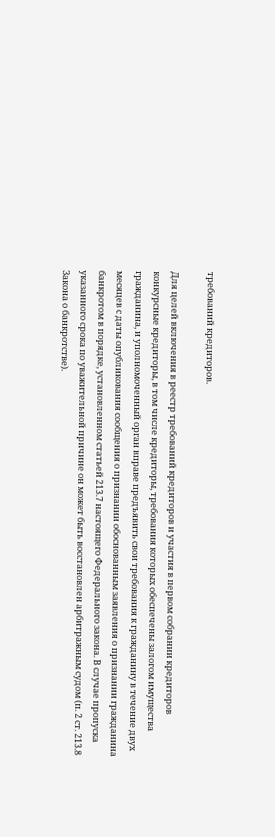требований кредиторов.

Для целей включения в реестр требований кредиторов и участия в первом собрании кредиторов конкурсные кредиторы, в том числе кредиторы, требования которых обеспечены залогом имущества гражданина, и уполномоченный орган вправе предъявить свои требования к гражданину в течение двух месяцев с даты опубликования сообщения о признании обоснованным заявления о признании гражданина банкротом в порядке, установленном статьей 213.7 настоящего Федерального закона. В случае пропуска указанного срока по уважительной причине он может быть восстановлен арбитражным судом (п. 2 ст. 213.8 Закона о банкротстве).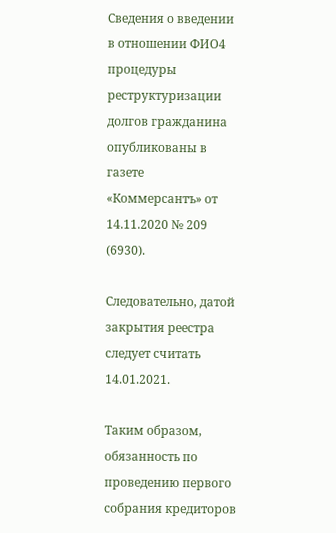Сведения о введении в отношении ФИО4 процедуры реструктуризации долгов гражданина опубликованы в газете «Коммерсантъ» от 14.11.2020 № 209 (6930).

Следовательно, датой закрытия реестра следует считать 14.01.2021.

Таким образом, обязанность по проведению первого собрания кредиторов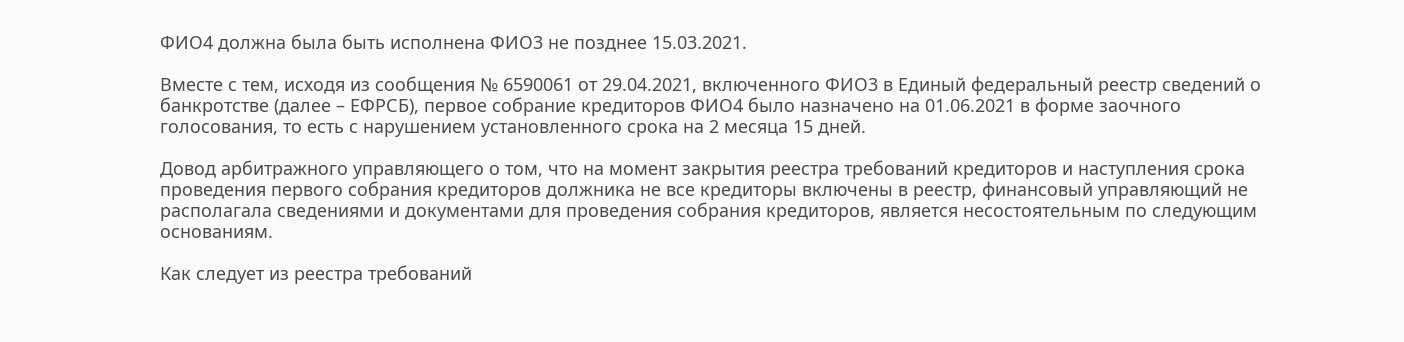ФИО4 должна была быть исполнена ФИО3 не позднее 15.03.2021.

Вместе с тем, исходя из сообщения № 6590061 от 29.04.2021, включенного ФИО3 в Единый федеральный реестр сведений о банкротстве (далее – ЕФРСБ), первое собрание кредиторов ФИО4 было назначено на 01.06.2021 в форме заочного голосования, то есть с нарушением установленного срока на 2 месяца 15 дней.

Довод арбитражного управляющего о том, что на момент закрытия реестра требований кредиторов и наступления срока проведения первого собрания кредиторов должника не все кредиторы включены в реестр, финансовый управляющий не располагала сведениями и документами для проведения собрания кредиторов, является несостоятельным по следующим основаниям.

Как следует из реестра требований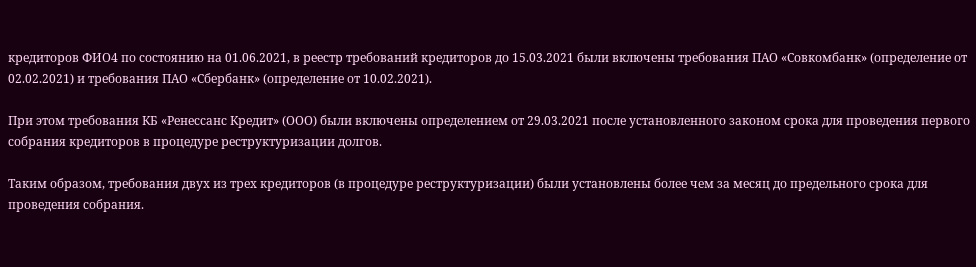кредиторов ФИО4 по состоянию на 01.06.2021, в реестр требований кредиторов до 15.03.2021 были включены требования ПАО «Совкомбанк» (определение от 02.02.2021) и требования ПАО «Сбербанк» (определение от 10.02.2021).

При этом требования КБ «Ренессанс Кредит» (ООО) были включены определением от 29.03.2021 после установленного законом срока для проведения первого собрания кредиторов в процедуре реструктуризации долгов.

Таким образом, требования двух из трех кредиторов (в процедуре реструктуризации) были установлены более чем за месяц до предельного срока для проведения собрания.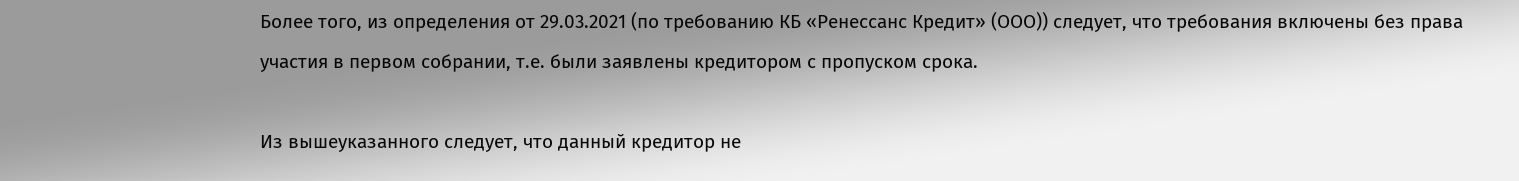Более того, из определения от 29.03.2021 (по требованию КБ «Ренессанс Кредит» (ООО)) следует, что требования включены без права участия в первом собрании, т.е. были заявлены кредитором с пропуском срока.

Из вышеуказанного следует, что данный кредитор не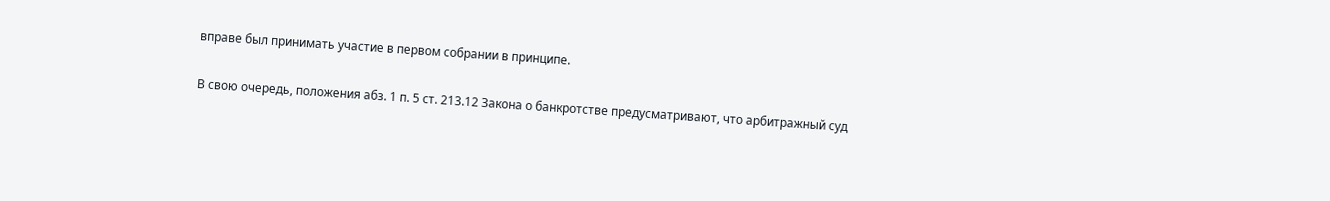вправе был принимать участие в первом собрании в принципе.

В свою очередь, положения абз. 1 п. 5 ст. 213.12 Закона о банкротстве предусматривают, что арбитражный суд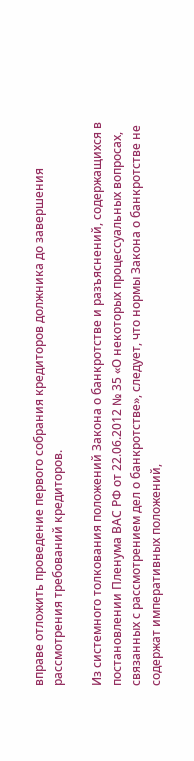вправе отложить проведение первого собрания кредиторов должника до завершения рассмотрения требований кредиторов.

Из системного толкования положений Закона о банкротстве и разъяснений, содержащихся в постановлении Пленума ВАС РФ от 22.06.2012 № 35 «О некоторых процессуальных вопросах, связанных с рассмотрением дел о банкротстве», следует, что нормы Закона о банкротстве не содержат императивных положений,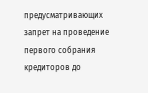предусматривающих запрет на проведение первого собрания кредиторов до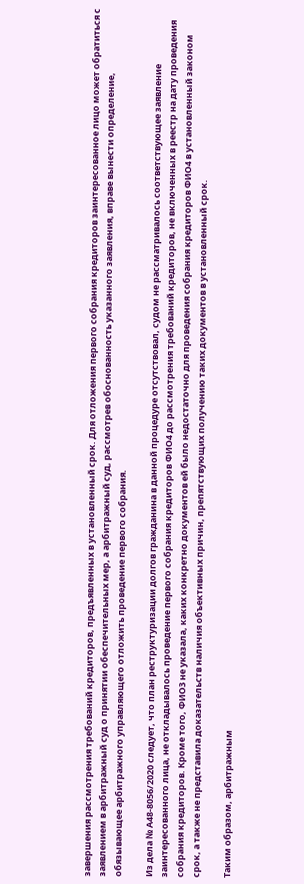завершения рассмотрения требований кредиторов, предъявленных в установленный срок. Для отложения первого собрания кредиторов заинтересованное лицо может обратиться с заявлением в арбитражный суд о принятии обеспечительных мер, а арбитражный суд, рассмотрев обоснованность указанного заявления, вправе вынести определение, обязывающее арбитражного управляющего отложить проведение первого собрания.

Из дела № А48-8056/2020 следует, что план реструктуризации долгов гражданина в данной процедуре отсутствовал, судом не рассматривалось соответствующее заявление заинтересованного лица, не откладывалось проведение первого собрания кредиторов ФИО4 до рассмотрения требований кредиторов, не включенных в реестр на дату проведения собрания кредиторов. Кроме того, ФИО3 не указала, каких конкретно документов ей было недостаточно для проведения собрания кредиторов ФИО4 в установленный законом срок, а также не представила доказательств наличия объективных причин, препятствующих получению таких документов в установленный срок.

Таким образом, арбитражным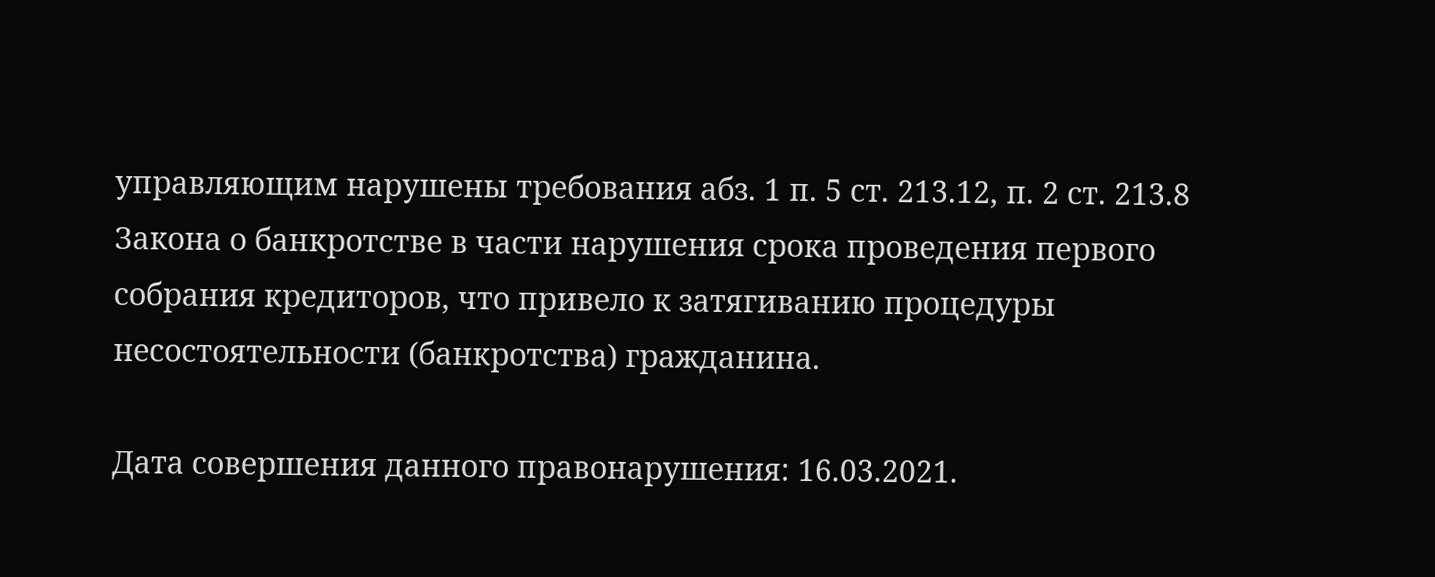управляющим нарушены требования абз. 1 п. 5 ст. 213.12, п. 2 ст. 213.8 Закона о банкротстве в части нарушения срока проведения первого собрания кредиторов, что привело к затягиванию процедуры несостоятельности (банкротства) гражданина.

Дата совершения данного правонарушения: 16.03.2021.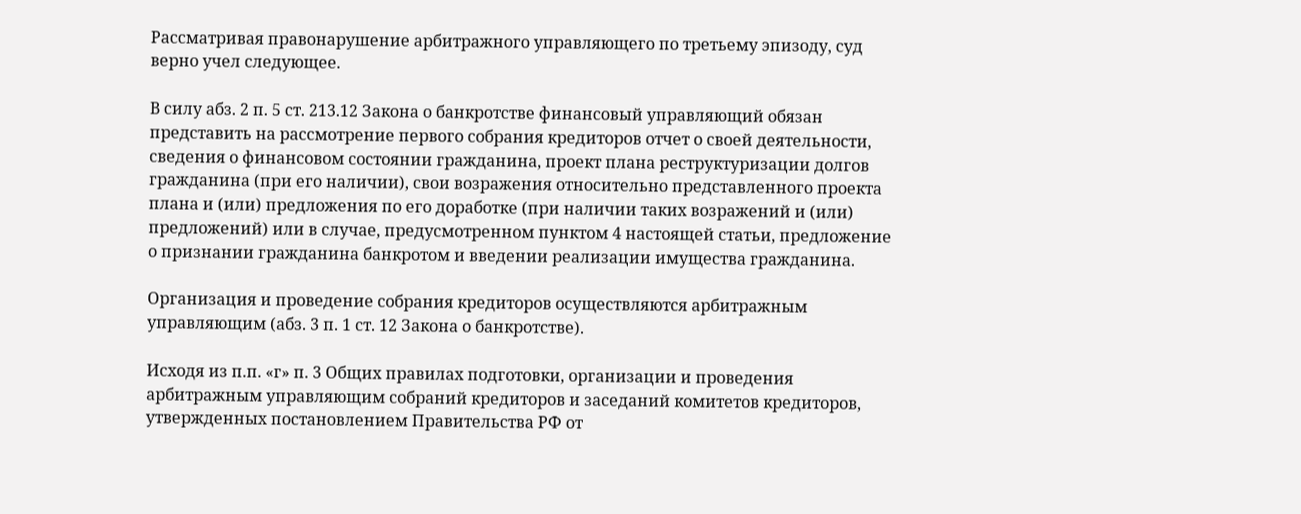Рассматривая правонарушение арбитражного управляющего по третьему эпизоду, суд верно учел следующее.

В силу абз. 2 п. 5 ст. 213.12 Закона о банкротстве финансовый управляющий обязан представить на рассмотрение первого собрания кредиторов отчет о своей деятельности, сведения о финансовом состоянии гражданина, проект плана реструктуризации долгов гражданина (при его наличии), свои возражения относительно представленного проекта плана и (или) предложения по его доработке (при наличии таких возражений и (или) предложений) или в случае, предусмотренном пунктом 4 настоящей статьи, предложение о признании гражданина банкротом и введении реализации имущества гражданина.

Организация и проведение собрания кредиторов осуществляются арбитражным управляющим (абз. 3 п. 1 ст. 12 Закона о банкротстве).

Исходя из п.п. «г» п. 3 Общих правилах подготовки, организации и проведения арбитражным управляющим собраний кредиторов и заседаний комитетов кредиторов, утвержденных постановлением Правительства РФ от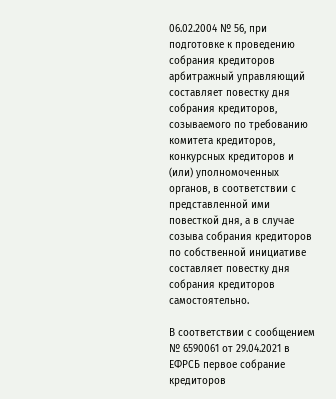06.02.2004 № 56, при подготовке к проведению собрания кредиторов арбитражный управляющий составляет повестку дня собрания кредиторов, созываемого по требованию комитета кредиторов, конкурсных кредиторов и (или) уполномоченных органов, в соответствии с представленной ими повесткой дня, а в случае созыва собрания кредиторов по собственной инициативе составляет повестку дня собрания кредиторов самостоятельно.

В соответствии с сообщением № 6590061 от 29.04.2021 в ЕФРСБ первое собрание кредиторов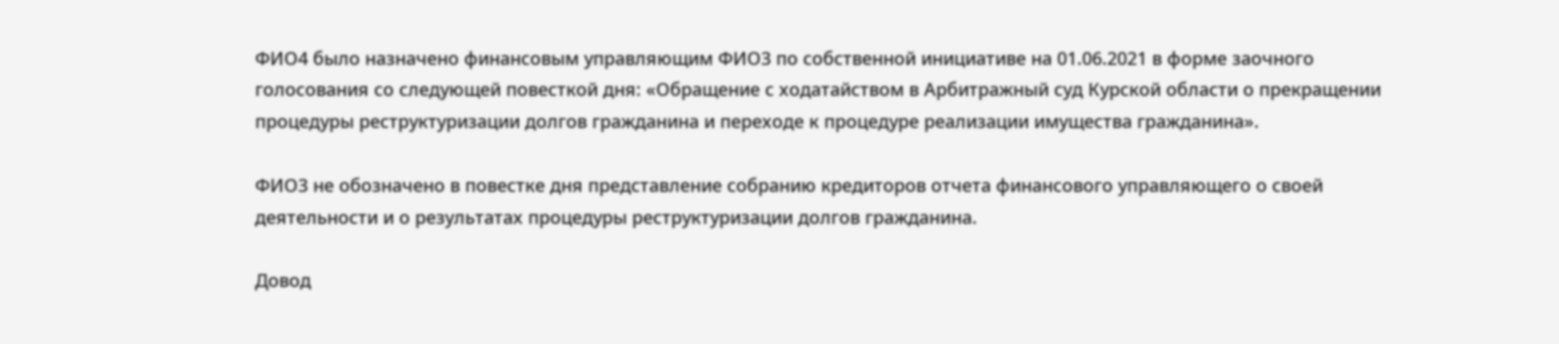ФИО4 было назначено финансовым управляющим ФИО3 по собственной инициативе на 01.06.2021 в форме заочного голосования со следующей повесткой дня: «Обращение с ходатайством в Арбитражный суд Курской области о прекращении процедуры реструктуризации долгов гражданина и переходе к процедуре реализации имущества гражданина».

ФИО3 не обозначено в повестке дня представление собранию кредиторов отчета финансового управляющего о своей деятельности и о результатах процедуры реструктуризации долгов гражданина.

Довод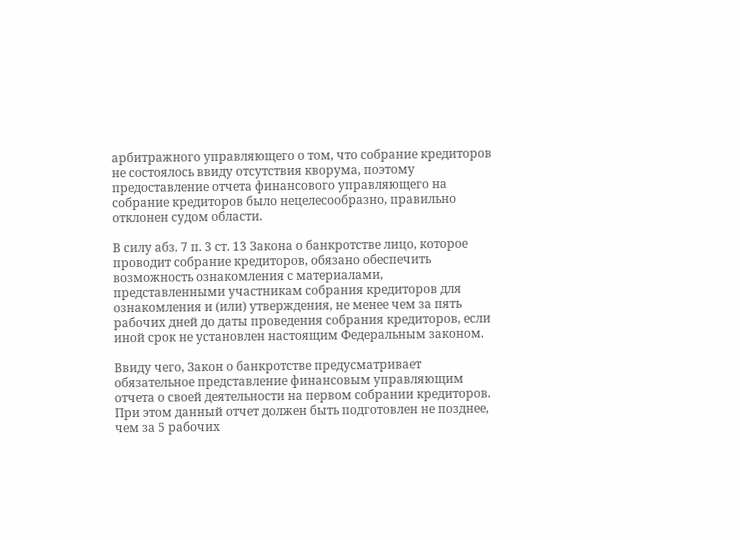арбитражного управляющего о том, что собрание кредиторов не состоялось ввиду отсутствия кворума, поэтому предоставление отчета финансового управляющего на собрание кредиторов было нецелесообразно, правильно отклонен судом области.

В силу абз. 7 п. 3 ст. 13 Закона о банкротстве лицо, которое проводит собрание кредиторов, обязано обеспечить возможность ознакомления с материалами, представленными участникам собрания кредиторов для ознакомления и (или) утверждения, не менее чем за пять рабочих дней до даты проведения собрания кредиторов, если иной срок не установлен настоящим Федеральным законом.

Ввиду чего, Закон о банкротстве предусматривает обязательное представление финансовым управляющим отчета о своей деятельности на первом собрании кредиторов. При этом данный отчет должен быть подготовлен не позднее, чем за 5 рабочих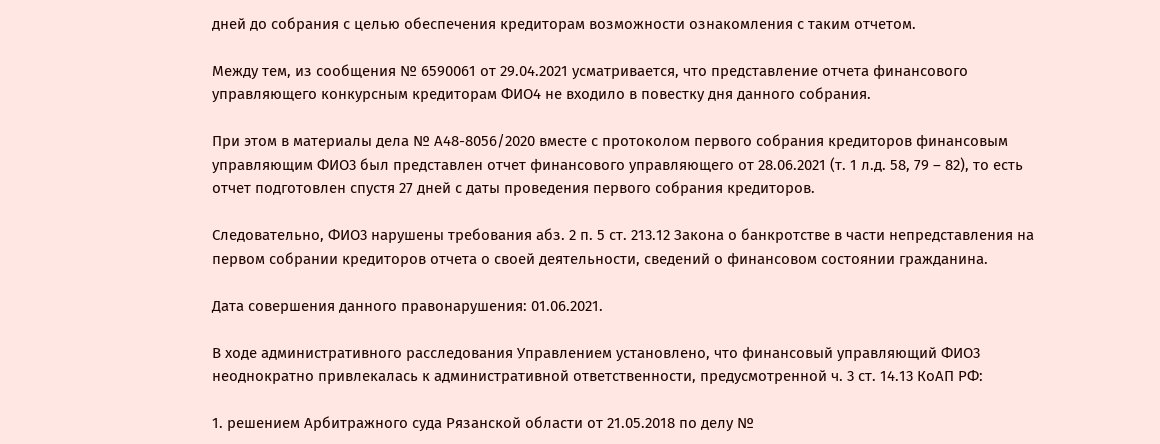дней до собрания с целью обеспечения кредиторам возможности ознакомления с таким отчетом.

Между тем, из сообщения № 6590061 от 29.04.2021 усматривается, что представление отчета финансового управляющего конкурсным кредиторам ФИО4 не входило в повестку дня данного собрания.

При этом в материалы дела № А48-8056/2020 вместе с протоколом первого собрания кредиторов финансовым управляющим ФИО3 был представлен отчет финансового управляющего от 28.06.2021 (т. 1 л.д. 58, 79 – 82), то есть отчет подготовлен спустя 27 дней с даты проведения первого собрания кредиторов.

Следовательно, ФИО3 нарушены требования абз. 2 п. 5 ст. 213.12 Закона о банкротстве в части непредставления на первом собрании кредиторов отчета о своей деятельности, сведений о финансовом состоянии гражданина.

Дата совершения данного правонарушения: 01.06.2021.

В ходе административного расследования Управлением установлено, что финансовый управляющий ФИО3 неоднократно привлекалась к административной ответственности, предусмотренной ч. 3 ст. 14.13 КоАП РФ:

1. решением Арбитражного суда Рязанской области от 21.05.2018 по делу №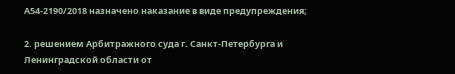А54-2190/2018 назначено наказание в виде предупреждения;

2. решением Арбитражного суда г. Санкт-Петербурга и Ленинградской области от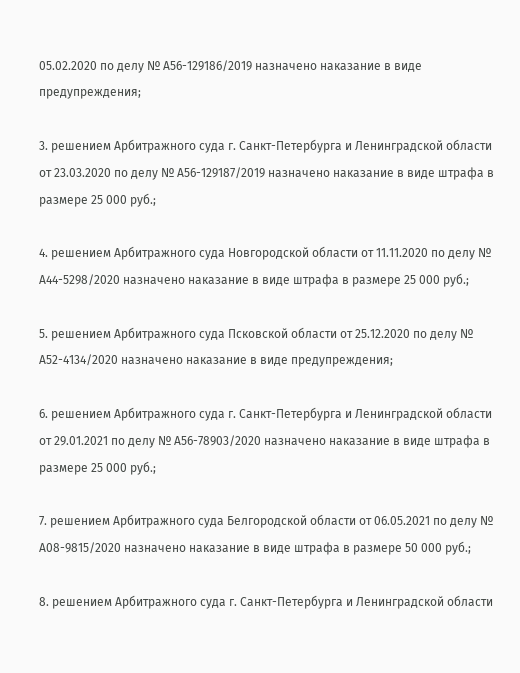05.02.2020 по делу № А56-129186/2019 назначено наказание в виде предупреждения;

3. решением Арбитражного суда г. Санкт-Петербурга и Ленинградской области от 23.03.2020 по делу № А56-129187/2019 назначено наказание в виде штрафа в размере 25 000 руб.;

4. решением Арбитражного суда Новгородской области от 11.11.2020 по делу № А44-5298/2020 назначено наказание в виде штрафа в размере 25 000 руб.;

5. решением Арбитражного суда Псковской области от 25.12.2020 по делу № А52-4134/2020 назначено наказание в виде предупреждения;

6. решением Арбитражного суда г. Санкт-Петербурга и Ленинградской области от 29.01.2021 по делу № А56-78903/2020 назначено наказание в виде штрафа в размере 25 000 руб.;

7. решением Арбитражного суда Белгородской области от 06.05.2021 по делу № А08-9815/2020 назначено наказание в виде штрафа в размере 50 000 руб.;

8. решением Арбитражного суда г. Санкт-Петербурга и Ленинградской области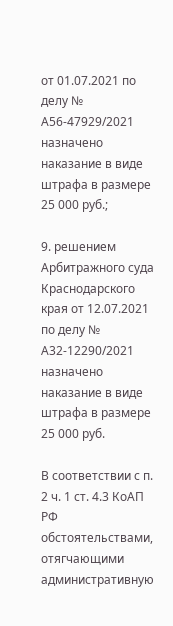от 01.07.2021 по делу № А56-47929/2021 назначено наказание в виде штрафа в размере 25 000 руб.;

9. решением Арбитражного суда Краснодарского края от 12.07.2021 по делу № А32-12290/2021 назначено наказание в виде штрафа в размере 25 000 руб.

В соответствии с п. 2 ч. 1 ст. 4.3 КоАП РФ обстоятельствами, отягчающими административную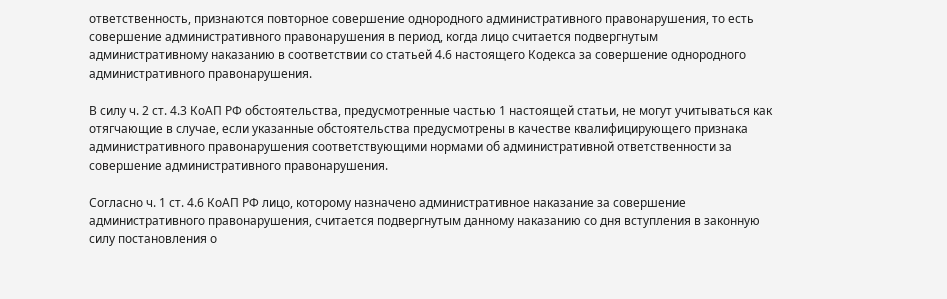ответственность, признаются повторное совершение однородного административного правонарушения, то есть совершение административного правонарушения в период, когда лицо считается подвергнутым административному наказанию в соответствии со статьей 4.6 настоящего Кодекса за совершение однородного административного правонарушения.

В силу ч. 2 ст. 4.3 КоАП РФ обстоятельства, предусмотренные частью 1 настоящей статьи, не могут учитываться как отягчающие в случае, если указанные обстоятельства предусмотрены в качестве квалифицирующего признака административного правонарушения соответствующими нормами об административной ответственности за совершение административного правонарушения.

Согласно ч. 1 ст. 4.6 КоАП РФ лицо, которому назначено административное наказание за совершение административного правонарушения, считается подвергнутым данному наказанию со дня вступления в законную силу постановления о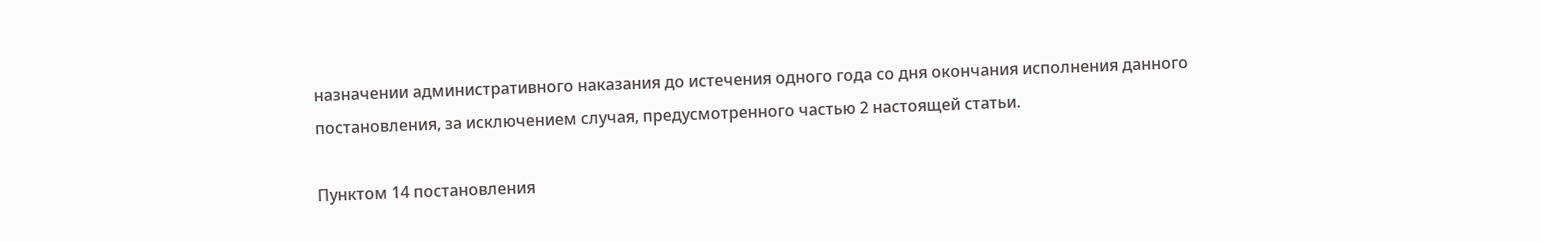назначении административного наказания до истечения одного года со дня окончания исполнения данного постановления, за исключением случая, предусмотренного частью 2 настоящей статьи.

Пунктом 14 постановления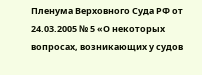Пленума Верховного Суда РФ от 24.03.2005 № 5 «О некоторых вопросах, возникающих у судов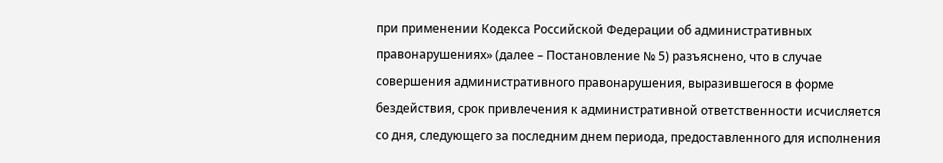при применении Кодекса Российской Федерации об административных правонарушениях» (далее – Постановление № 5) разъяснено, что в случае совершения административного правонарушения, выразившегося в форме бездействия, срок привлечения к административной ответственности исчисляется со дня, следующего за последним днем периода, предоставленного для исполнения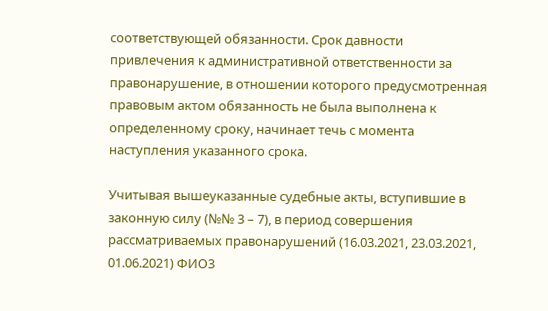соответствующей обязанности. Срок давности привлечения к административной ответственности за правонарушение, в отношении которого предусмотренная правовым актом обязанность не была выполнена к определенному сроку, начинает течь с момента наступления указанного срока.

Учитывая вышеуказанные судебные акты, вступившие в законную силу (№№ 3 – 7), в период совершения рассматриваемых правонарушений (16.03.2021, 23.03.2021, 01.06.2021) ФИО3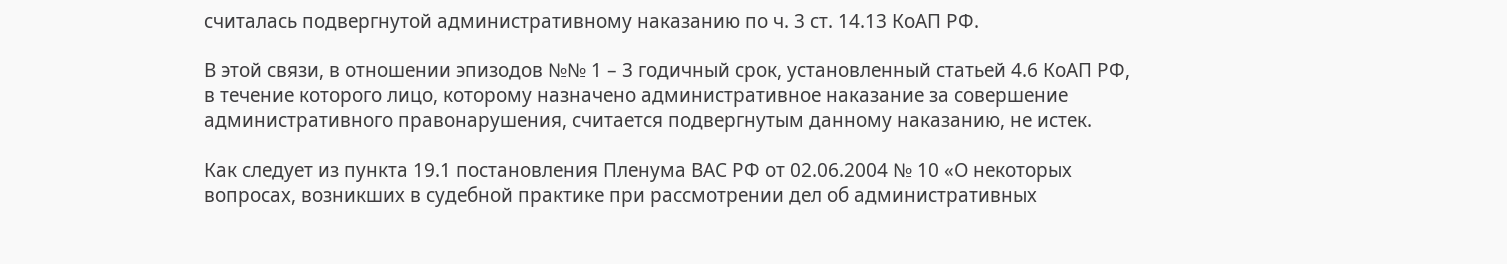считалась подвергнутой административному наказанию по ч. 3 ст. 14.13 КоАП РФ.

В этой связи, в отношении эпизодов №№ 1 – 3 годичный срок, установленный статьей 4.6 КоАП РФ, в течение которого лицо, которому назначено административное наказание за совершение административного правонарушения, считается подвергнутым данному наказанию, не истек.

Как следует из пункта 19.1 постановления Пленума ВАС РФ от 02.06.2004 № 10 «О некоторых вопросах, возникших в судебной практике при рассмотрении дел об административных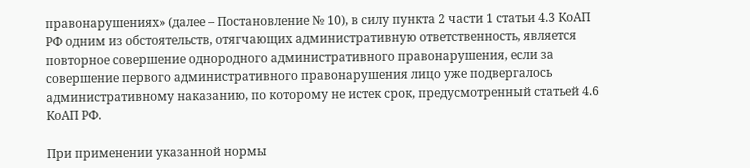правонарушениях» (далее – Постановление № 10), в силу пункта 2 части 1 статьи 4.3 КоАП РФ одним из обстоятельств, отягчающих административную ответственность, является повторное совершение однородного административного правонарушения, если за совершение первого административного правонарушения лицо уже подвергалось административному наказанию, по которому не истек срок, предусмотренный статьей 4.6 КоАП РФ.

При применении указанной нормы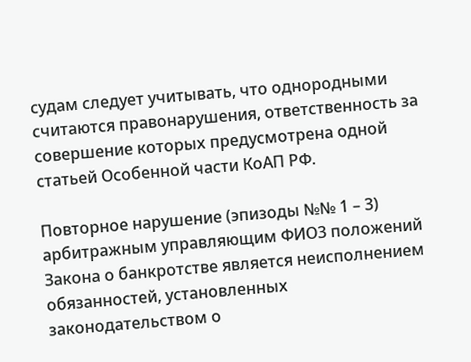судам следует учитывать, что однородными считаются правонарушения, ответственность за совершение которых предусмотрена одной статьей Особенной части КоАП РФ.

Повторное нарушение (эпизоды №№ 1 – 3) арбитражным управляющим ФИО3 положений Закона о банкротстве является неисполнением обязанностей, установленных законодательством о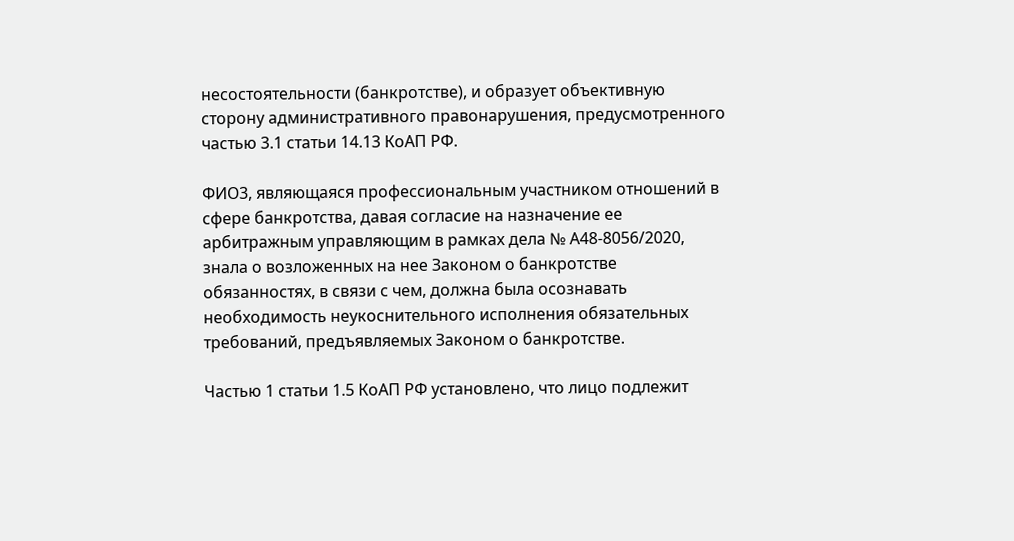несостоятельности (банкротстве), и образует объективную сторону административного правонарушения, предусмотренного частью 3.1 статьи 14.13 КоАП РФ.

ФИО3, являющаяся профессиональным участником отношений в сфере банкротства, давая согласие на назначение ее арбитражным управляющим в рамках дела № А48-8056/2020, знала о возложенных на нее Законом о банкротстве обязанностях, в связи с чем, должна была осознавать необходимость неукоснительного исполнения обязательных требований, предъявляемых Законом о банкротстве.

Частью 1 статьи 1.5 КоАП РФ установлено, что лицо подлежит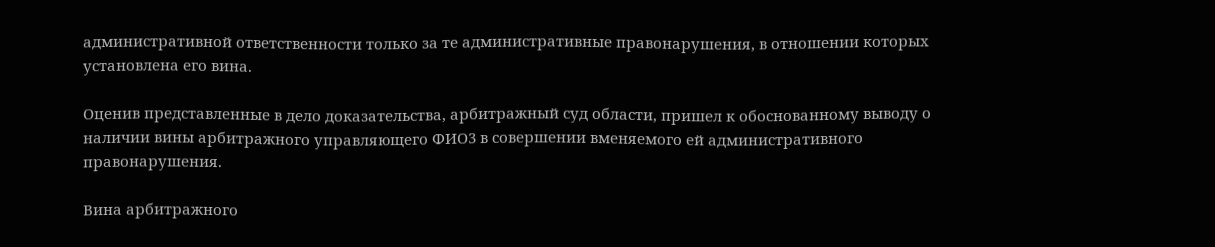административной ответственности только за те административные правонарушения, в отношении которых установлена его вина.

Оценив представленные в дело доказательства, арбитражный суд области, пришел к обоснованному выводу о наличии вины арбитражного управляющего ФИО3 в совершении вменяемого ей административного правонарушения.

Вина арбитражного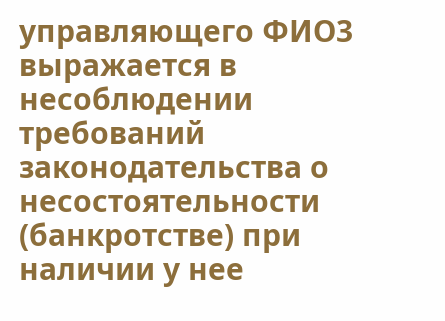управляющего ФИО3 выражается в несоблюдении требований законодательства о несостоятельности (банкротстве) при наличии у нее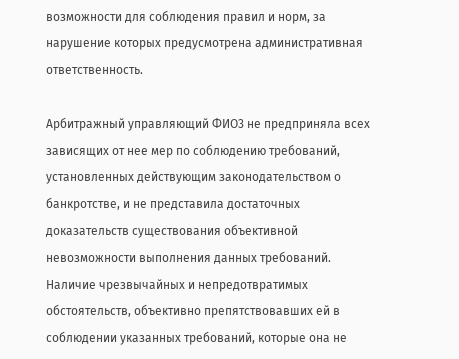возможности для соблюдения правил и норм, за нарушение которых предусмотрена административная ответственность.

Арбитражный управляющий ФИО3 не предприняла всех зависящих от нее мер по соблюдению требований, установленных действующим законодательством о банкротстве, и не представила достаточных доказательств существования объективной невозможности выполнения данных требований. Наличие чрезвычайных и непредотвратимых обстоятельств, объективно препятствовавших ей в соблюдении указанных требований, которые она не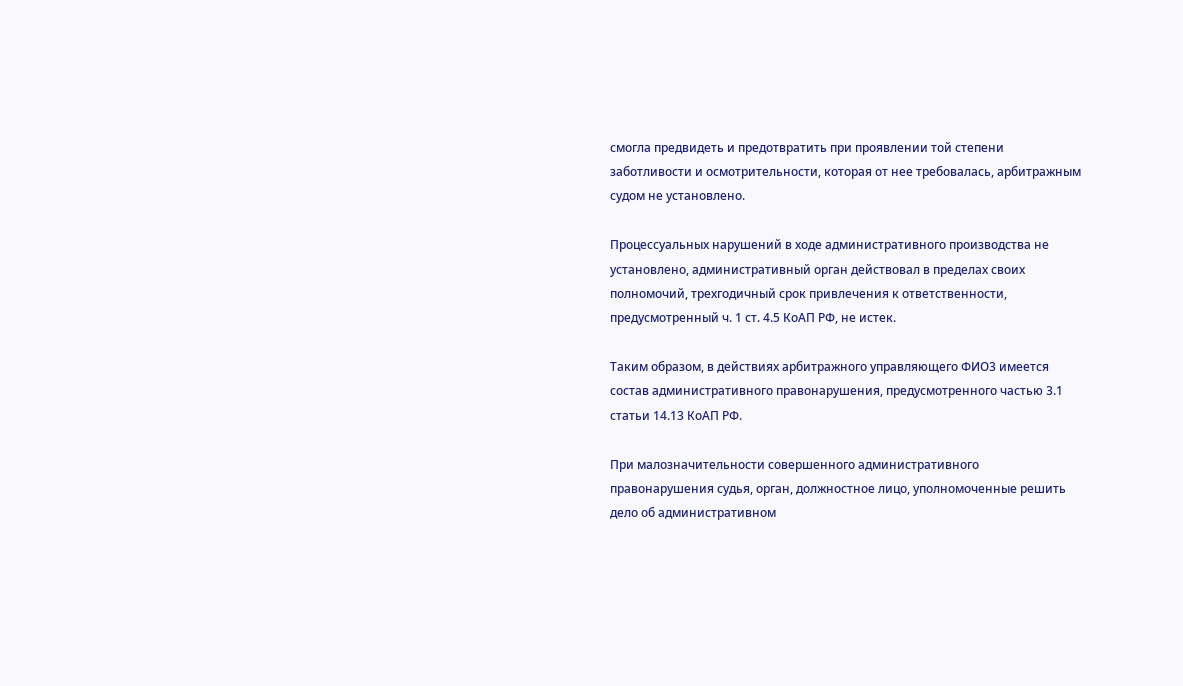смогла предвидеть и предотвратить при проявлении той степени заботливости и осмотрительности, которая от нее требовалась, арбитражным судом не установлено.

Процессуальных нарушений в ходе административного производства не установлено, административный орган действовал в пределах своих полномочий, трехгодичный срок привлечения к ответственности, предусмотренный ч. 1 ст. 4.5 КоАП РФ, не истек.

Таким образом, в действиях арбитражного управляющего ФИО3 имеется состав административного правонарушения, предусмотренного частью 3.1 статьи 14.13 КоАП РФ.

При малозначительности совершенного административного правонарушения судья, орган, должностное лицо, уполномоченные решить дело об административном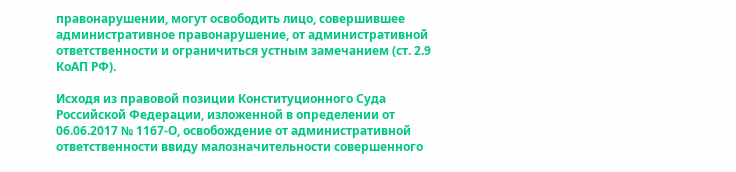правонарушении, могут освободить лицо, совершившее административное правонарушение, от административной ответственности и ограничиться устным замечанием (ст. 2.9 КоАП РФ).

Исходя из правовой позиции Конституционного Суда Российской Федерации, изложенной в определении от 06.06.2017 № 1167-О, освобождение от административной ответственности ввиду малозначительности совершенного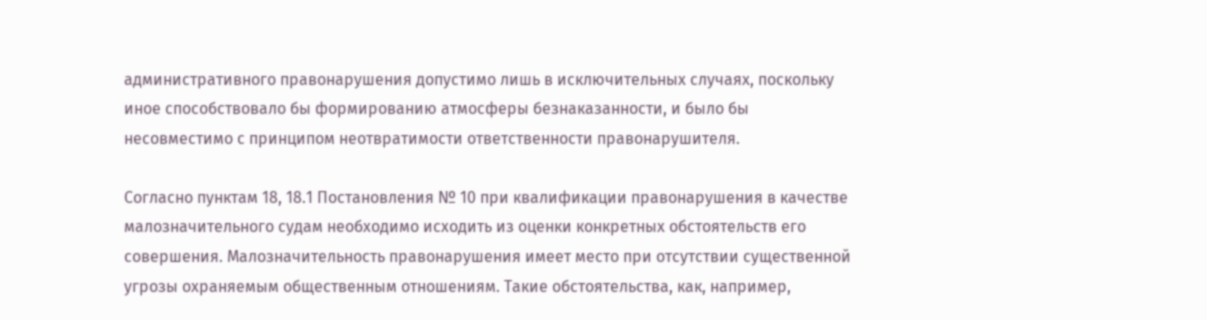административного правонарушения допустимо лишь в исключительных случаях, поскольку иное способствовало бы формированию атмосферы безнаказанности, и было бы несовместимо с принципом неотвратимости ответственности правонарушителя.

Согласно пунктам 18, 18.1 Постановления № 10 при квалификации правонарушения в качестве малозначительного судам необходимо исходить из оценки конкретных обстоятельств его совершения. Малозначительность правонарушения имеет место при отсутствии существенной угрозы охраняемым общественным отношениям. Такие обстоятельства, как, например,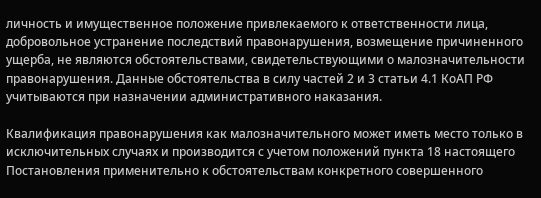личность и имущественное положение привлекаемого к ответственности лица, добровольное устранение последствий правонарушения, возмещение причиненного ущерба, не являются обстоятельствами, свидетельствующими о малозначительности правонарушения. Данные обстоятельства в силу частей 2 и 3 статьи 4.1 КоАП РФ учитываются при назначении административного наказания.

Квалификация правонарушения как малозначительного может иметь место только в исключительных случаях и производится с учетом положений пункта 18 настоящего Постановления применительно к обстоятельствам конкретного совершенного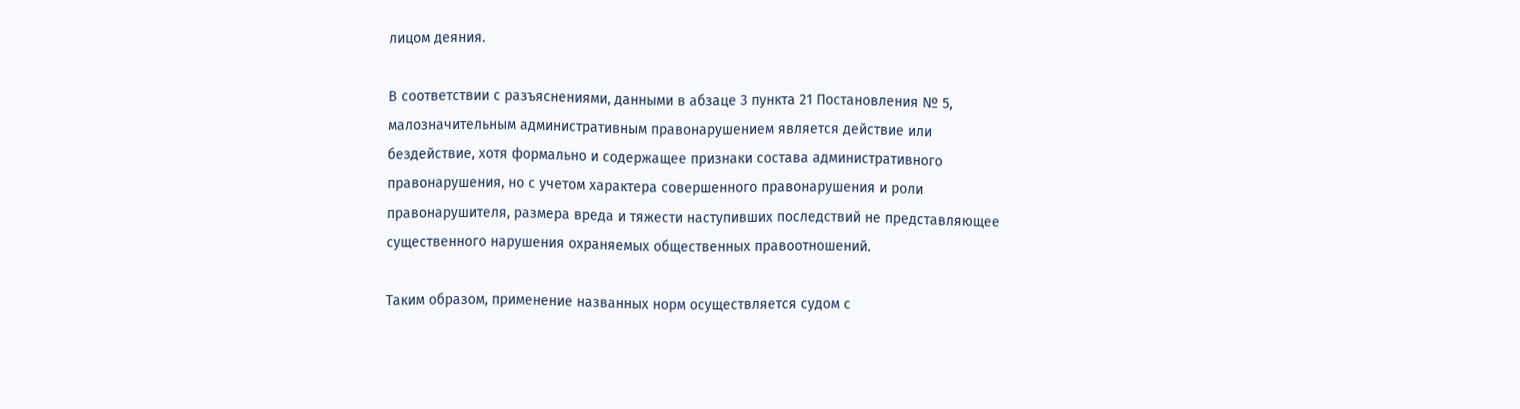лицом деяния.

В соответствии с разъяснениями, данными в абзаце 3 пункта 21 Постановления № 5, малозначительным административным правонарушением является действие или бездействие, хотя формально и содержащее признаки состава административного правонарушения, но с учетом характера совершенного правонарушения и роли правонарушителя, размера вреда и тяжести наступивших последствий не представляющее существенного нарушения охраняемых общественных правоотношений.

Таким образом, применение названных норм осуществляется судом с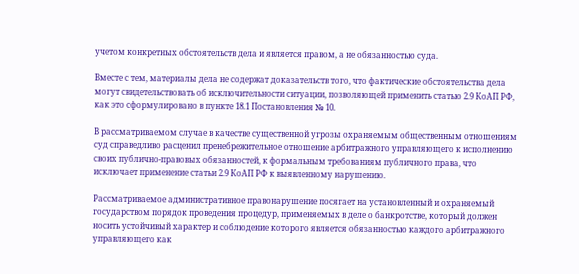учетом конкретных обстоятельств дела и является правом, а не обязанностью суда.

Вместе с тем, материалы дела не содержат доказательств того, что фактические обстоятельства дела могут свидетельствовать об исключительности ситуации, позволяющей применить статью 2.9 КоАП РФ, как это сформулировано в пункте 18.1 Постановления № 10.

В рассматриваемом случае в качестве существенной угрозы охраняемым общественным отношениям суд справедливо расценил пренебрежительное отношение арбитражного управляющего к исполнению своих публично-правовых обязанностей, к формальным требованиям публичного права, что исключает применение статьи 2.9 КоАП РФ к выявленному нарушению.

Рассматриваемое административное правонарушение посягает на установленный и охраняемый государством порядок проведения процедур, применяемых в деле о банкротстве, который должен носить устойчивый характер и соблюдение которого является обязанностью каждого арбитражного управляющего как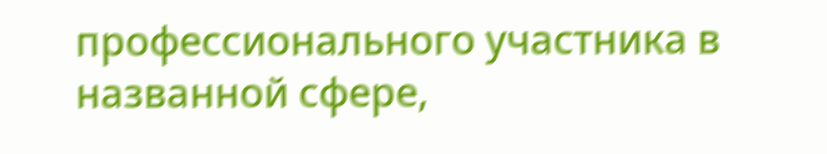профессионального участника в названной сфере,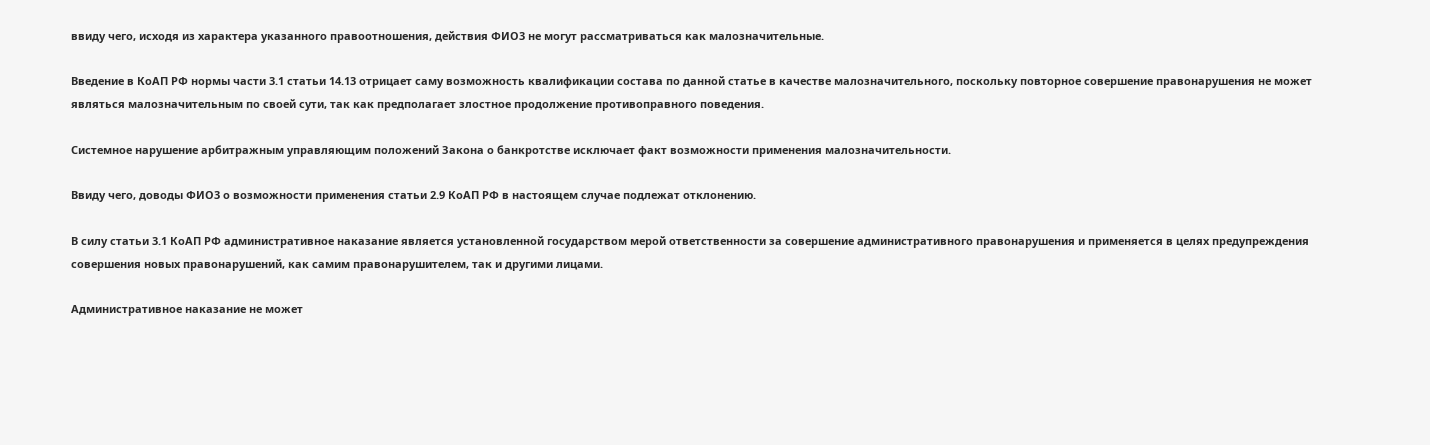ввиду чего, исходя из характера указанного правоотношения, действия ФИО3 не могут рассматриваться как малозначительные.

Введение в КоАП РФ нормы части 3.1 статьи 14.13 отрицает саму возможность квалификации состава по данной статье в качестве малозначительного, поскольку повторное совершение правонарушения не может являться малозначительным по своей сути, так как предполагает злостное продолжение противоправного поведения.

Системное нарушение арбитражным управляющим положений Закона о банкротстве исключает факт возможности применения малозначительности.

Ввиду чего, доводы ФИО3 о возможности применения статьи 2.9 КоАП РФ в настоящем случае подлежат отклонению.

В силу статьи 3.1 КоАП РФ административное наказание является установленной государством мерой ответственности за совершение административного правонарушения и применяется в целях предупреждения совершения новых правонарушений, как самим правонарушителем, так и другими лицами.

Административное наказание не может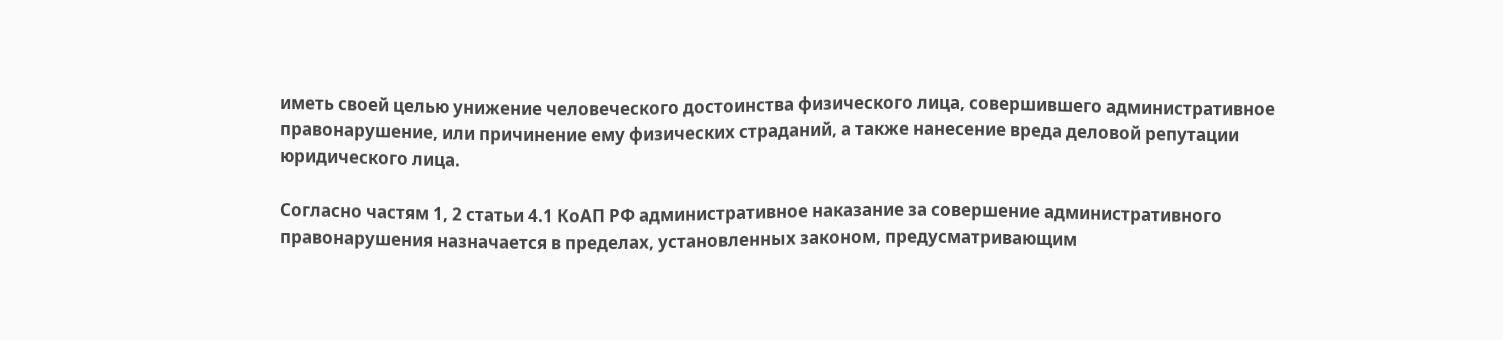иметь своей целью унижение человеческого достоинства физического лица, совершившего административное правонарушение, или причинение ему физических страданий, а также нанесение вреда деловой репутации юридического лица.

Согласно частям 1, 2 статьи 4.1 КоАП РФ административное наказание за совершение административного правонарушения назначается в пределах, установленных законом, предусматривающим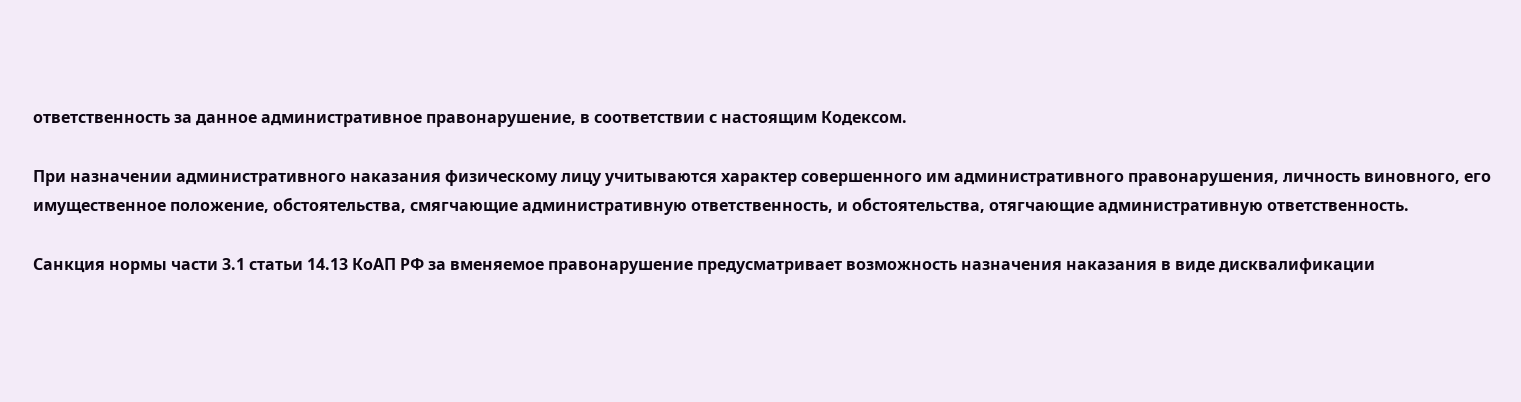ответственность за данное административное правонарушение, в соответствии с настоящим Кодексом.

При назначении административного наказания физическому лицу учитываются характер совершенного им административного правонарушения, личность виновного, его имущественное положение, обстоятельства, смягчающие административную ответственность, и обстоятельства, отягчающие административную ответственность.

Санкция нормы части 3.1 статьи 14.13 КоАП РФ за вменяемое правонарушение предусматривает возможность назначения наказания в виде дисквалификации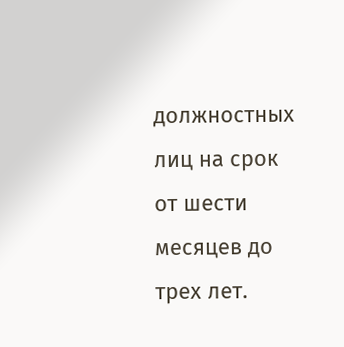должностных лиц на срок от шести месяцев до трех лет.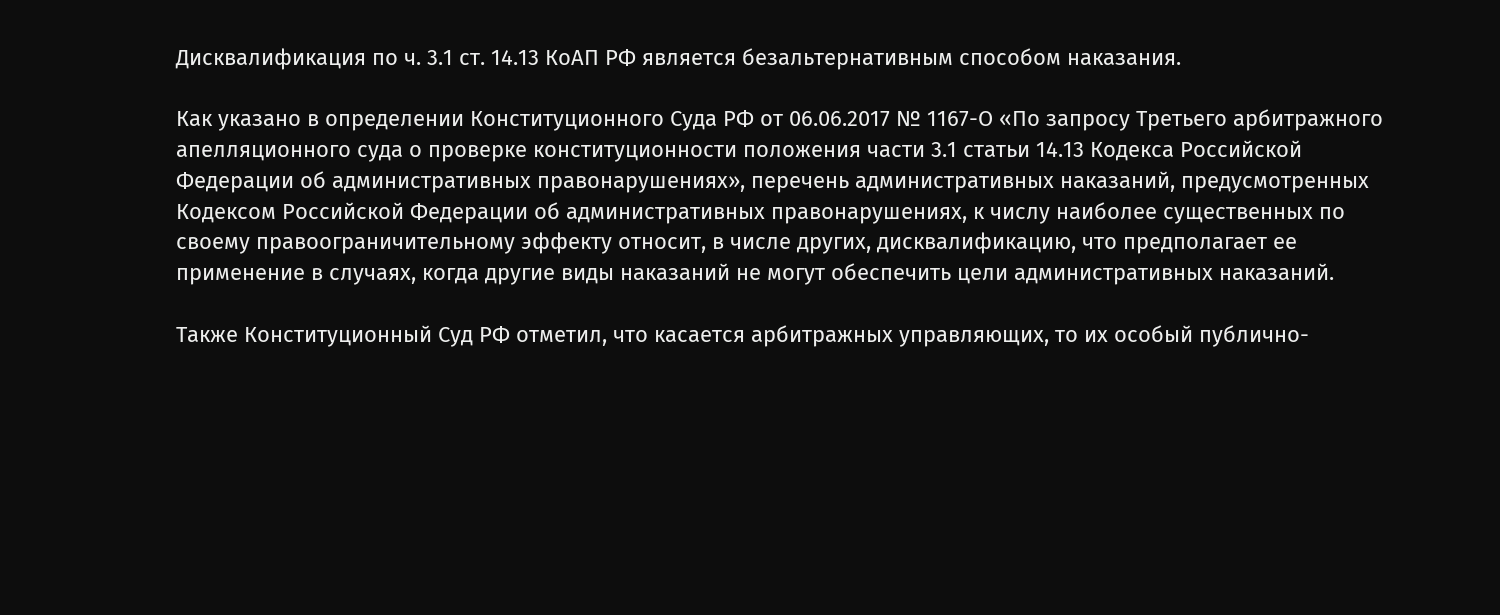Дисквалификация по ч. 3.1 ст. 14.13 КоАП РФ является безальтернативным способом наказания.

Как указано в определении Конституционного Суда РФ от 06.06.2017 № 1167-О «По запросу Третьего арбитражного апелляционного суда о проверке конституционности положения части 3.1 статьи 14.13 Кодекса Российской Федерации об административных правонарушениях», перечень административных наказаний, предусмотренных Кодексом Российской Федерации об административных правонарушениях, к числу наиболее существенных по своему правоограничительному эффекту относит, в числе других, дисквалификацию, что предполагает ее применение в случаях, когда другие виды наказаний не могут обеспечить цели административных наказаний.

Также Конституционный Суд РФ отметил, что касается арбитражных управляющих, то их особый публично-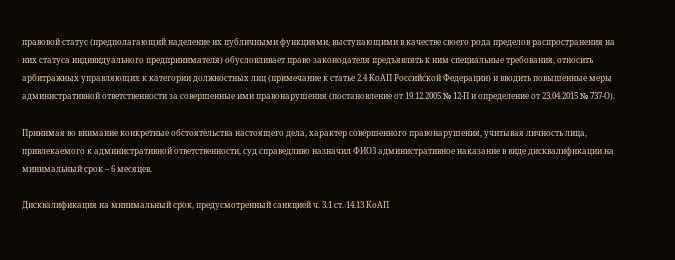правовой статус (предполагающий наделение их публичными функциями, выступающими в качестве своего рода пределов распространения на них статуса индивидуального предпринимателя) обусловливает право законодателя предъявлять к ним специальные требования, относить арбитражных управляющих к категории должностных лиц (примечание к статье 2.4 КоАП Российской Федерации) и вводить повышенные меры административной ответственности за совершенные ими правонарушения (постановление от 19.12.2005 № 12-П и определение от 23.04.2015 № 737-О).

Принимая во внимание конкретные обстоятельства настоящего дела, характер совершенного правонарушения, учитывая личность лица, привлекаемого к административной ответственности, суд справедливо назначил ФИО3 административное наказание в виде дисквалификации на минимальный срок – 6 месяцев.

Дисквалификация на минимальный срок, предусмотренный санкцией ч. 3.1 ст. 14.13 КоАП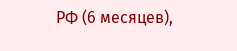РФ (6 месяцев),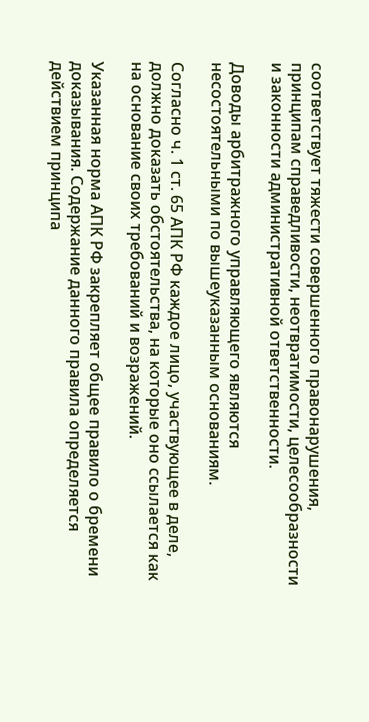соответствует тяжести совершенного правонарушения, принципам справедливости, неотвратимости, целесообразности и законности административной ответственности.

Доводы арбитражного управляющего являются несостоятельными по вышеуказанным основаниям.

Согласно ч. 1 ст. 65 АПК РФ каждое лицо, участвующее в деле, должно доказать обстоятельства, на которые оно ссылается как на основание своих требований и возражений.

Указанная норма АПК РФ закрепляет общее правило о бремени доказывания. Содержание данного правила определяется действием принципа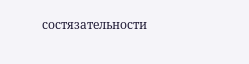состязательности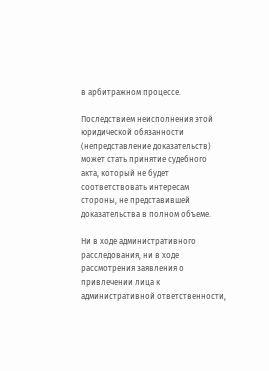в арбитражном процессе.

Последствием неисполнения этой юридической обязанности (непредставление доказательств) может стать принятие судебного акта, который не будет соответствовать интересам стороны, не представившей доказательства в полном объеме.

Ни в ходе административного расследования, ни в ходе рассмотрения заявления о привлечении лица к административной ответственности,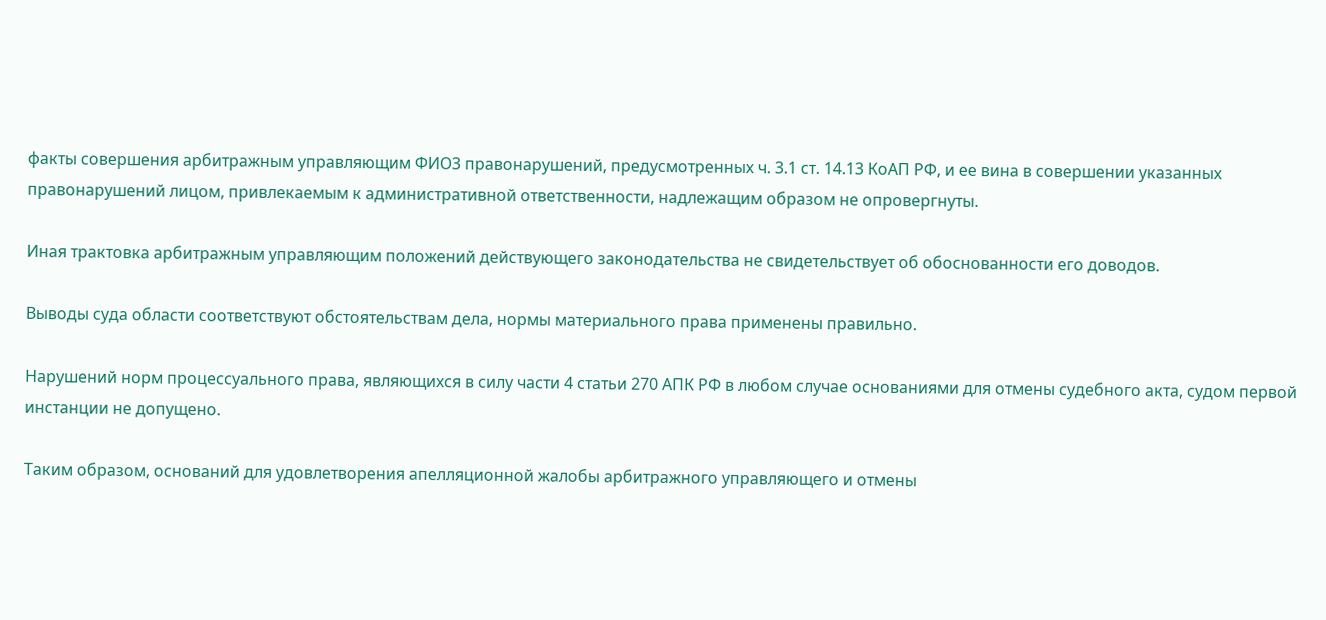факты совершения арбитражным управляющим ФИО3 правонарушений, предусмотренных ч. 3.1 ст. 14.13 КоАП РФ, и ее вина в совершении указанных правонарушений лицом, привлекаемым к административной ответственности, надлежащим образом не опровергнуты.

Иная трактовка арбитражным управляющим положений действующего законодательства не свидетельствует об обоснованности его доводов.

Выводы суда области соответствуют обстоятельствам дела, нормы материального права применены правильно.

Нарушений норм процессуального права, являющихся в силу части 4 статьи 270 АПК РФ в любом случае основаниями для отмены судебного акта, судом первой инстанции не допущено.

Таким образом, оснований для удовлетворения апелляционной жалобы арбитражного управляющего и отмены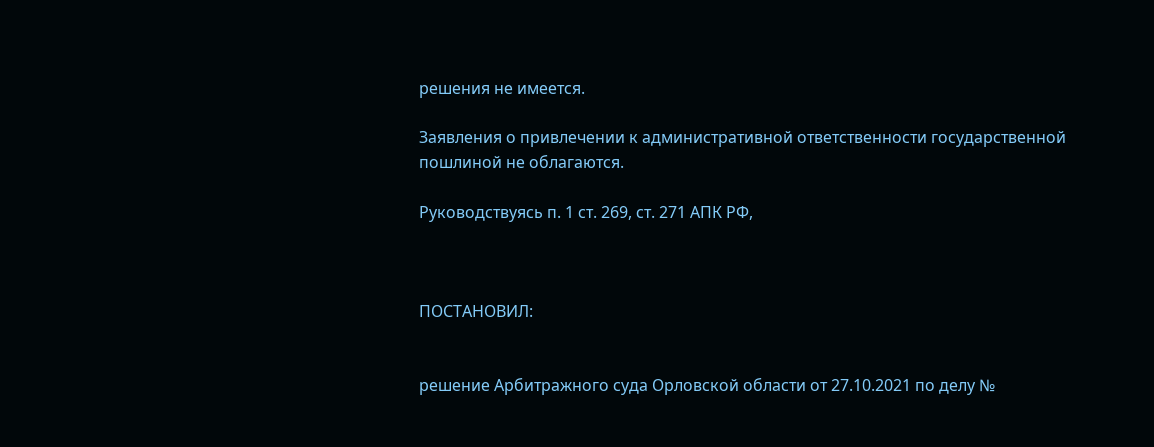решения не имеется.

Заявления о привлечении к административной ответственности государственной пошлиной не облагаются.

Руководствуясь п. 1 ст. 269, ст. 271 АПК РФ,



ПОСТАНОВИЛ:


решение Арбитражного суда Орловской области от 27.10.2021 по делу №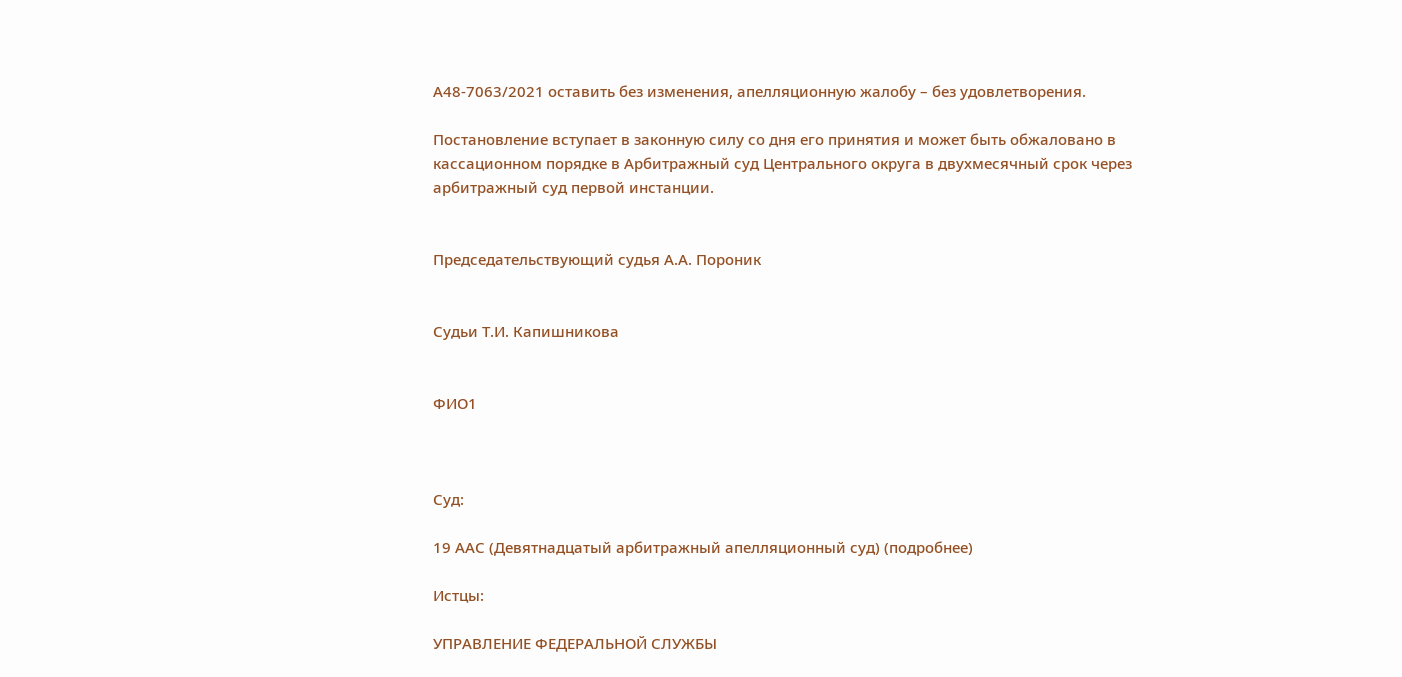А48-7063/2021 оставить без изменения, апелляционную жалобу – без удовлетворения.

Постановление вступает в законную силу со дня его принятия и может быть обжаловано в кассационном порядке в Арбитражный суд Центрального округа в двухмесячный срок через арбитражный суд первой инстанции.


Председательствующий судья А.А. Пороник


Судьи Т.И. Капишникова


ФИО1



Суд:

19 ААС (Девятнадцатый арбитражный апелляционный суд) (подробнее)

Истцы:

УПРАВЛЕНИЕ ФЕДЕРАЛЬНОЙ СЛУЖБЫ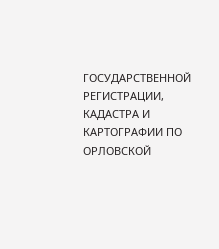ГОСУДАРСТВЕННОЙ РЕГИСТРАЦИИ, КАДАСТРА И КАРТОГРАФИИ ПО ОРЛОВСКОЙ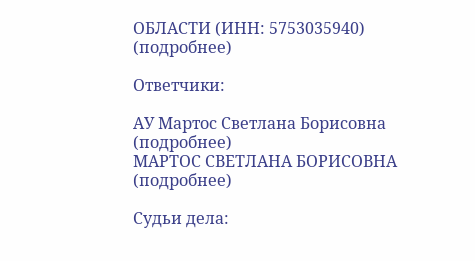ОБЛАСТИ (ИНН: 5753035940) (подробнее)

Ответчики:

АУ Мартос Светлана Борисовна (подробнее)
МАРТОС СВЕТЛАНА БОРИСОВНА (подробнее)

Судьи дела: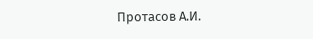Протасов А.И.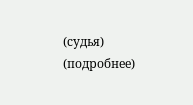(судья) (подробнее)